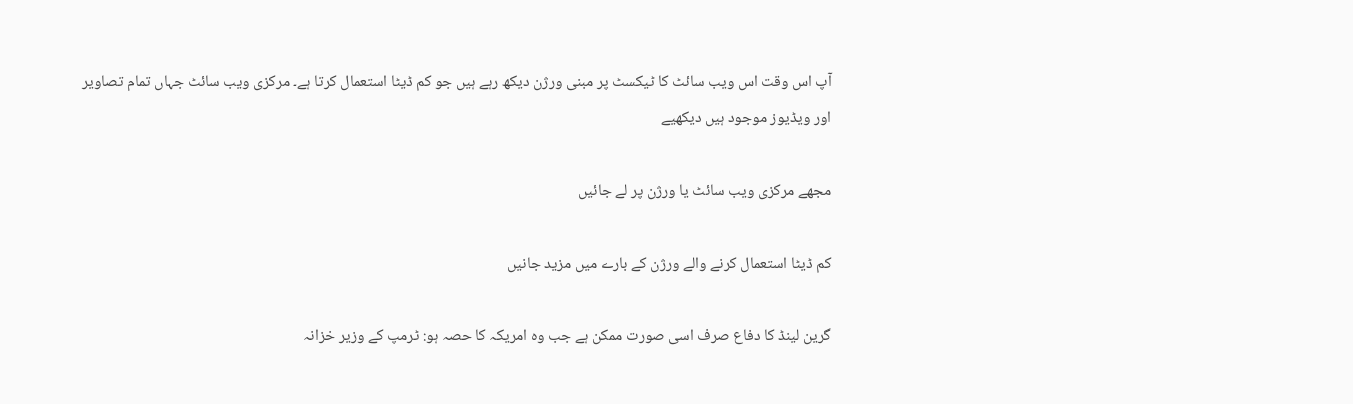آپ اس وقت اس ویب سائٹ کا ٹیکسٹ پر مبنی ورژن دیکھ رہے ہیں جو کم ڈیٹا استعمال کرتا ہے۔ مرکزی ویب سائٹ جہاں تمام تصاویر اور ویڈیوز موجود ہیں دیکھیے

مجھے مرکزی ویب سائٹ یا ورژن پر لے جائیں

کم ڈیٹا استعمال کرنے والے ورژن کے بارے میں مزید جانیں

گرین لینڈ کا دفاع صرف اسی صورت ممکن ہے جب وہ امریکہ کا حصہ ہو: ٹرمپ کے وزیر خزانہ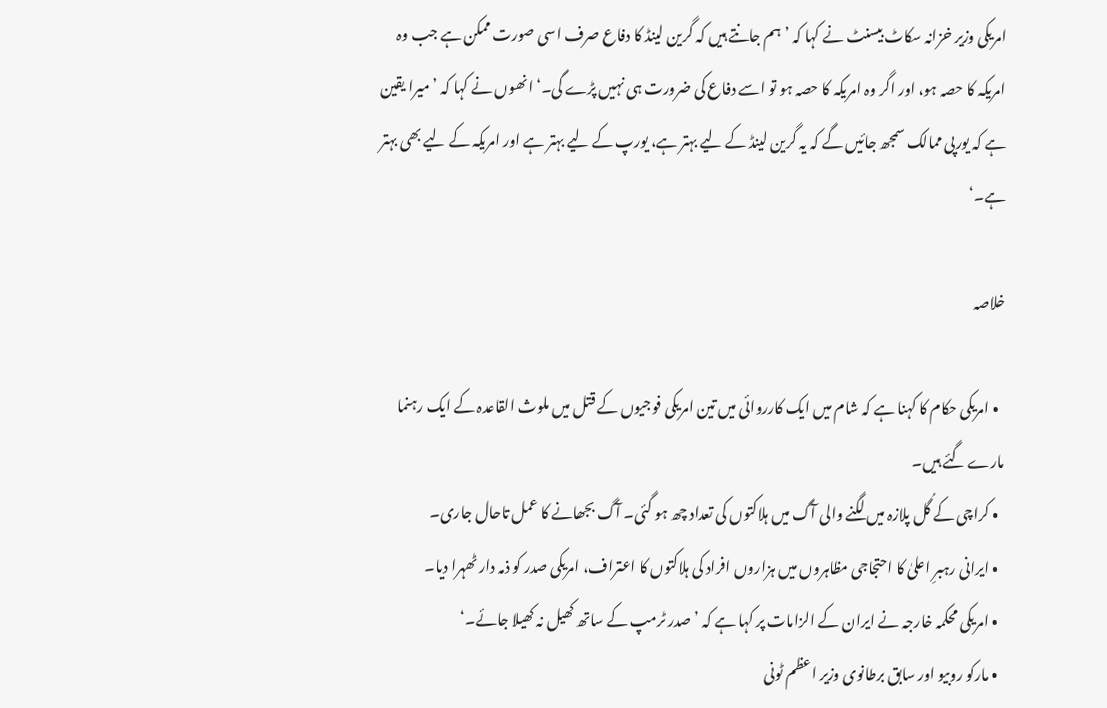امریکی وزیر خزانہ سکاٹ بیسنٹ نے کہا کہ ’ہم جانتے ہیں کہ گرین لینڈ کا دفاع صرف اسی صورت ممکن ہے جب وہ امریکہ کا حصہ ہو، اور اگر وہ امریکہ کا حصہ ہو تو اسے دفاع کی ضرورت ہی نہیں پڑے گی۔‘ انھوں نے کہا کہ ’میرا یقین ہے کہ یورپی ممالک سمجھ جائیں گے کہ یہ گرین لینڈ کے لیے بہتر ہے، یورپ کے لیے بہتر ہے اور امریکہ کے لیے بھی بہتر ہے۔‘

خلاصہ

  • امریکی حکام کا کہنا ہے کہ شام میں ایک کارروائی میں تین امریکی فوجیوں کے قتل میں ملوث القاعدہ کے ایک رہنما مارے گئے ہیں۔
  • کراچی کے گُل پلازہ میں لگنے والی آگ میں ہلاکتوں کی تعداد چھ ہو گئی۔ آگ بجھانے کا عمل تاحال جاری۔
  • ایرانی رہبرِ اعلیٰ کا احتجاجی مظاہروں میں ہزاروں افراد کی ہلاکتوں کا اعتراف، امریکی صدر کو ذمہ دار ٹھہرا دیا۔
  • امریکی محکمہ خارجہ نے ایران کے الزامات پر کہا ہے کہ ’صدر ٹرمپ کے ساتھ کھیل نہ کھیلا جائے۔‘
  • مارکو روبیو اور سابق برطانوی وزیر اعظم ٹونی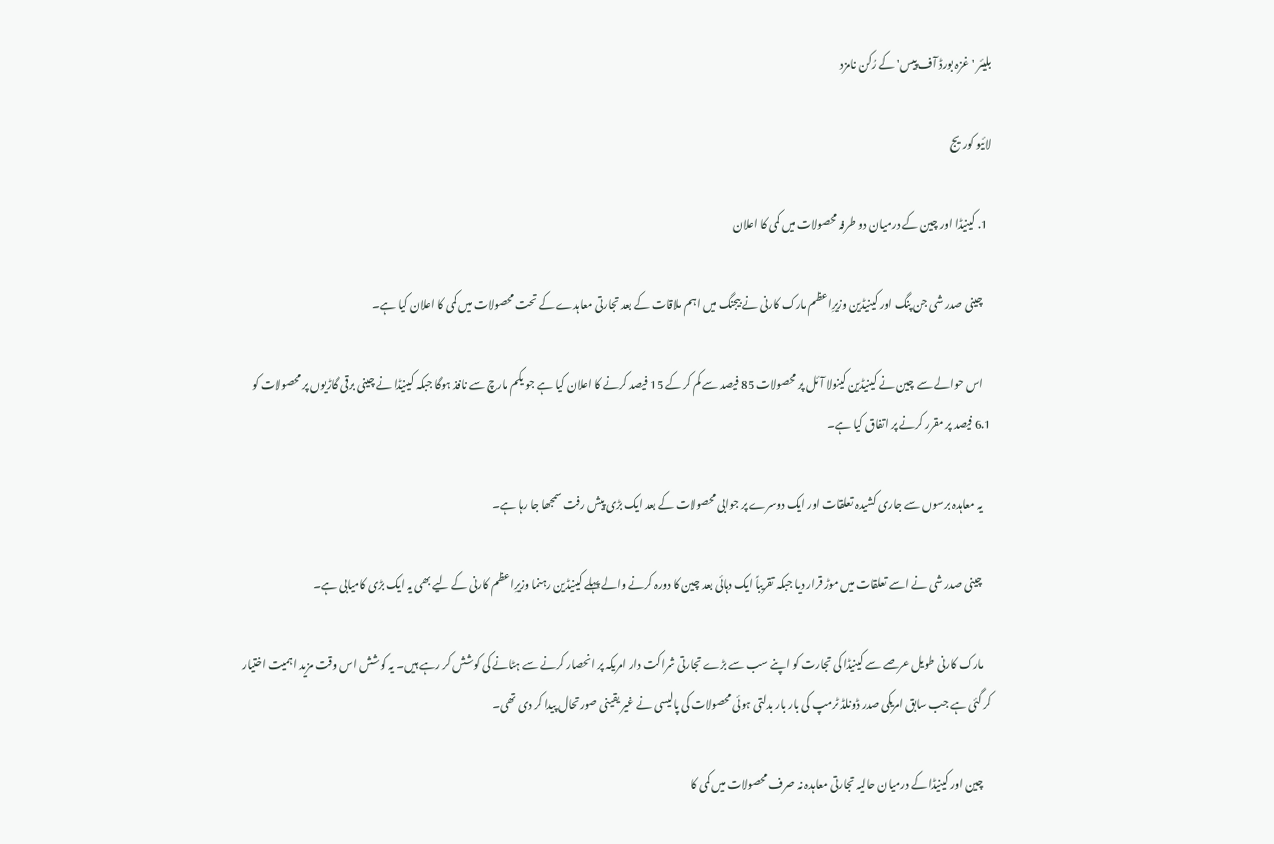بلیئر 'غزہ بورڈ آف پیس' کے رُکن نامزد

لائیو کوریج

  1. کینیڈا اور چین کے درمیان دو طرفہ محصولات میں کمی کا اعلان

    چینی صدر شی جن پنگ اور کینیڈین وزیرِاعظم مارک کارنی نے بیجنگ میں اہم ملاقات کے بعد تجارتی معاہدے کے تحت محصولات میں کمی کا اعلان کیا ہے۔

    اس حوالے سے چین نے کینیڈین کینولا آئل پر محصولات 85 فیصد سے کم کر کے 15 فیصد کرنے کا اعلان کیا ہے جو یکم مارچ سے نافذ ہوگا جبکہ کینیڈا نے چینی برقی گاڑیوں پر محصولات کو 6.1 فیصد پر مقرر کرنے پر اتفاق کیا ہے۔

    یہ معاہدہ برسوں سے جاری کشیدہ تعلقات اور ایک دوسرے پر جوابی محصولات کے بعد ایک بڑی پیش رفت سمجھا جا رہا ہے۔

    چینی صدر شی نے اسے تعلقات میں موڑ قرار دیا جبکہ تقریباً ایک دہائی بعد چین کا دورہ کرنے والے پہلے کینیڈین رہنما وزیرِاعظم کارنی کے لیے بھی یہ ایک بڑی کامیابی ہے۔

    مارک کارنی طویل عرصے سے کینیڈا کی تجارت کو اپنے سب سے بڑے تجارتی شراکت دار امریکہ پر انحصار کرنے سے ہٹانے کی کوشش کر رہے ہیں۔ یہ کوشش اس وقت مزید اہمیت اختیار کر گئی ہے جب سابق امریکی صدر ڈونلڈ ٹرمپ کی بار بار بدلتی ہوئی محصولات کی پالیسی نے غیر یقینی صورتحال پیدا کر دی تھی۔

    چین اور کینیڈا کے درمیان حالیہ تجارتی معاہدہ نہ صرف محصولات میں کمی کا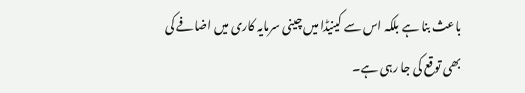باعث بنا ہے بلکہ اس سے کینیڈا میں چینی سرمایہ کاری میں اضافے کی بھی توقع کی جا رہی ہے۔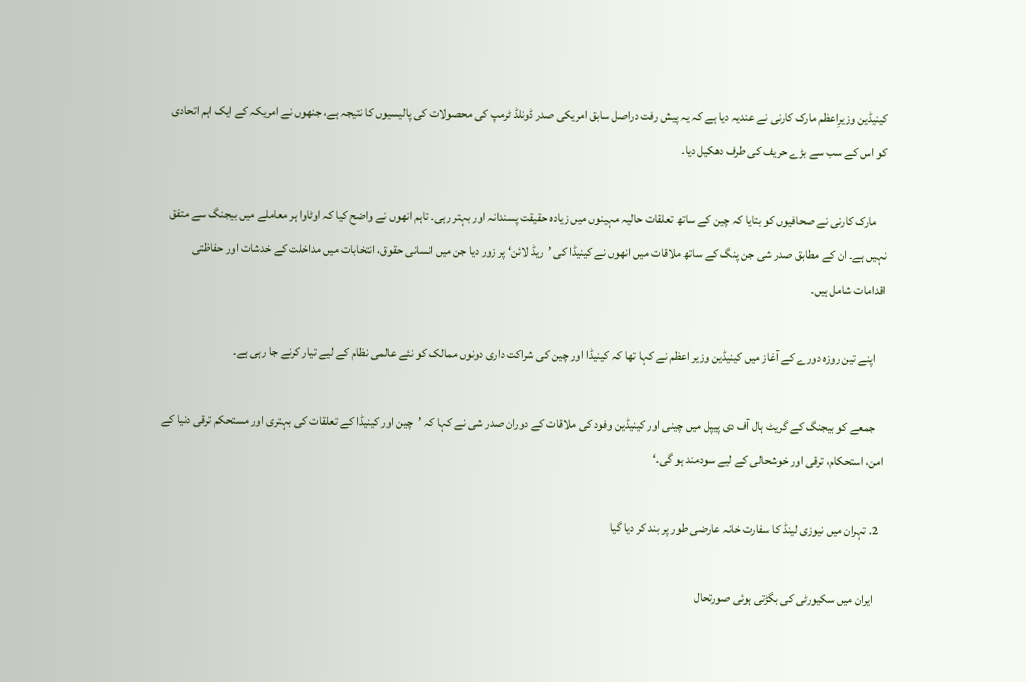کینیڈین وزیرِاعظم مارک کارنی نے عندیہ دیا ہے کہ یہ پیش رفت دراصل سابق امریکی صدر ڈونلڈ ٹرمپ کی محصولات کی پالیسیوں کا نتیجہ ہے، جنھوں نے امریکہ کے ایک اہم اتحادی کو اس کے سب سے بڑے حریف کی طرف دھکیل دیا۔

    مارک کارنی نے صحافیوں کو بتایا کہ چین کے ساتھ تعلقات حالیہ مہینوں میں زیادہ حقیقت پسندانہ اور بہتر رہی۔ تاہم انھوں نے واضح کیا کہ اوٹاوا ہر معاملے میں بیجنگ سے متفق نہیں ہے۔ ان کے مطابق صدر شی جن پنگ کے ساتھ ملاقات میں انھوں نے کینیڈا کی ’ریڈ لائن‘ پر زور دیا جن میں انسانی حقوق، انتخابات میں مداخلت کے خدشات اور حفاظتی اقدامات شامل ہیں۔

    اپنے تین روزہ دورے کے آغاز میں کینیڈین وزیر اعظم نے کہا تھا کہ کینیڈا اور چین کی شراکت داری دونوں ممالک کو نئے عالمی نظام کے لیے تیار کرنے جا رہی ہے۔

    جمعے کو بیجنگ کے گریٹ ہال آف دی پیپل میں چینی اور کینیڈین وفود کی ملاقات کے دوران صدر شی نے کہا کہ ’چین اور کینیڈا کے تعلقات کی بہتری اور مستحکم ترقی دنیا کے امن، استحکام، ترقی اور خوشحالی کے لیے سودمند ہو گی۔‘

  2. تہران میں نیوزی لینڈ کا سفارت خانہ عارضی طور پر بند کر دیا گیا

    ایران میں سکیورٹی کی بگڑتی ہوئی صورتحال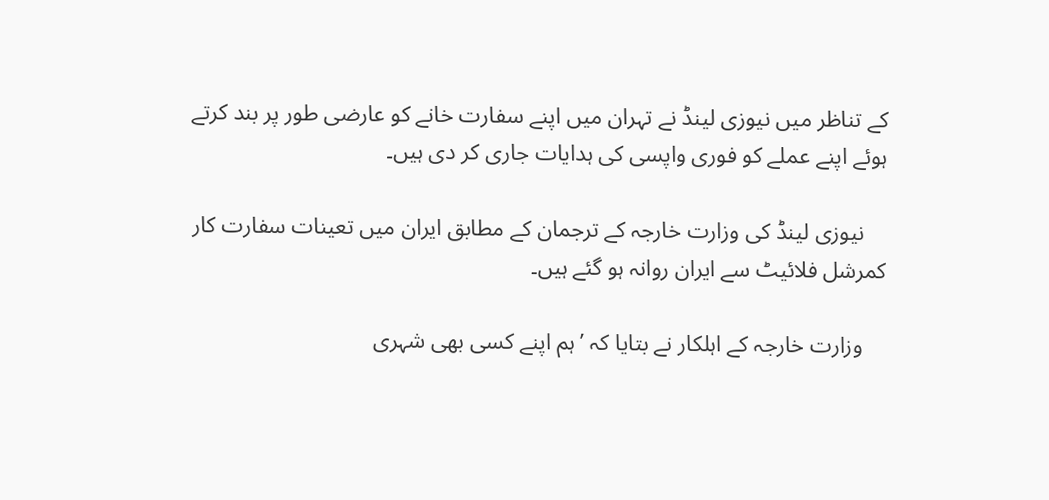کے تناظر میں نیوزی لینڈ نے تہران میں اپنے سفارت خانے کو عارضی طور پر بند کرتے ہوئے اپنے عملے کو فوری واپسی کی ہدایات جاری کر دی ہیں۔

    نیوزی لینڈ کی وزارت خارجہ کے ترجمان کے مطابق ایران میں تعینات سفارت کار کمرشل فلائیٹ سے ایران روانہ ہو گئے ہیں۔

    وزارت خارجہ کے اہلکار نے بتایا کہ ’ہم اپنے کسی بھی شہری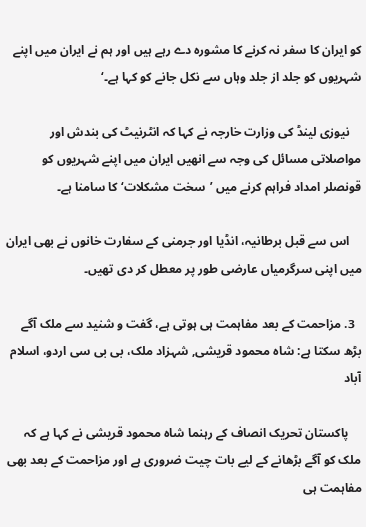کو ایران کا سفر نہ کرنے کا مشورہ دے رہے ہیں اور ہم نے ایران میں اپنے شہریوں کو جلد از جلد وہاں سے نکل جانے کو کہا ہے۔‘

    نیوزی لینڈ کی وزارت خارجہ نے کہا کہ انٹرنیٹ کی بندش اور مواصلاتی مسائل کی وجہ سے انھیں ایران میں اپنے شہریوں کو قونصلر امداد فراہم کرنے میں ’سخت مشکلات‘ کا سامنا ہے۔

    اس سے قبل برطانیہ، انڈیا اور جرمنی کے سفارت خانوں نے بھی ایران میں اپنی سرگرمیاں عارضی طور پر معطل کر دی تھیں۔

  3. مزاحمت کے بعد مفاہمت ہی ہوتی ہے، گفت و شنید سے ملک آگے بڑھ سکتا ہے: شاہ محمود قریشی, شہزاد ملک، بی بی سی اردو، اسلام آباد

    پاکستان تحریک انصاف کے رہنما شاہ محمود قریشی نے کہا ہے کہ ملک کو آگے بڑھانے کے لیے بات چیت ضروری ہے اور مزاحمت کے بعد بھی مفاہمت ہی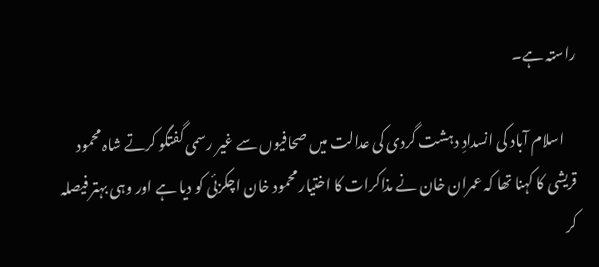راستہ ہے۔

    اسلام آباد کی انسدادِ دہشت گردی کی عدالت میں صحافیوں سے غیر رسمی گفتگو کرتے شاہ محمود قریشی کا کہنا تھا کہ عمران خان نے مذاکرات کا اختیار محمود خان اچکزئی کو دیا ہے اور وہی بہتر فیصلہ کر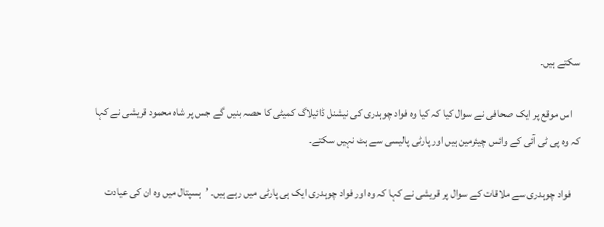سکتے ہیں۔

    اس موقع پر ایک صحافی نے سوال کیا کہ کیا وہ فواد چوہدری کی نیشنل ڈائیلاگ کمیٹی کا حصہ بنیں گے جس پر شاہ محمود قریشی نے کہا کہ وہ پی ٹی آئی کے وائس چیئرمین ہیں اور پارٹی پالیسی سے ہٹ نہیں سکتے۔

    فواد چوہدری سے ملاقات کے سوال پر قریشی نے کہا کہ وہ اور فواد چوہدری ایک ہی پارٹی میں رہے ہیں۔ ’ہسپتال میں وہ ان کی عیادت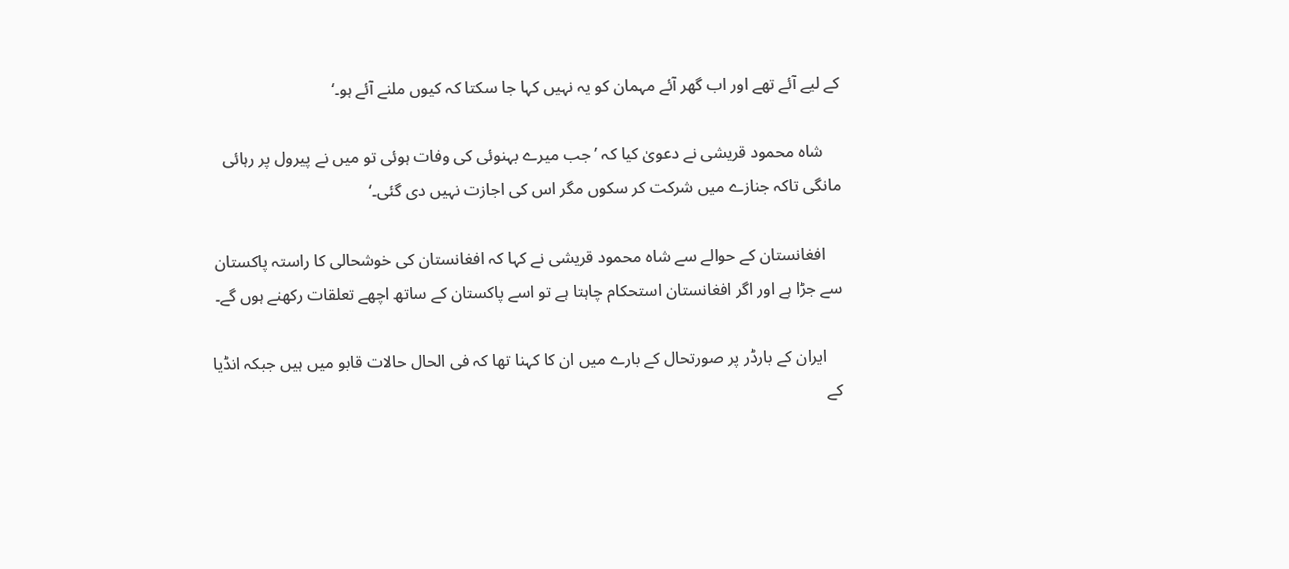کے لیے آئے تھے اور اب گھر آئے مہمان کو یہ نہیں کہا جا سکتا کہ کیوں ملنے آئے ہو۔‘

    شاہ محمود قریشی نے دعویٰ کیا کہ ’جب میرے بہنوئی کی وفات ہوئی تو میں نے پیرول پر رہائی مانگی تاکہ جنازے میں شرکت کر سکوں مگر اس کی اجازت نہیں دی گئی۔‘

    افغانستان کے حوالے سے شاہ محمود قریشی نے کہا کہ افغانستان کی خوشحالی کا راستہ پاکستان سے جڑا ہے اور اگر افغانستان استحکام چاہتا ہے تو اسے پاکستان کے ساتھ اچھے تعلقات رکھنے ہوں گے۔

    ایران کے بارڈر پر صورتحال کے بارے میں ان کا کہنا تھا کہ فی الحال حالات قابو میں ہیں جبکہ انڈیا کے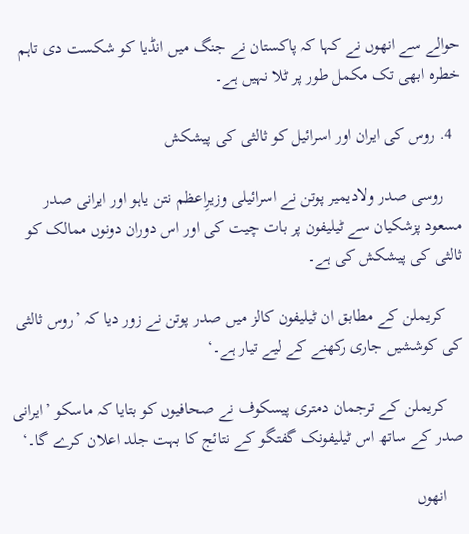حوالے سے انھوں نے کہا کہ پاکستان نے جنگ میں انڈیا کو شکست دی تاہم خطرہ ابھی تک مکمل طور پر ٹلا نہیں ہے۔

  4. روس کی ایران اور اسرائیل کو ثالثی کی پیشکش

    روسی صدر ولادیمیر پوتن نے اسرائیلی وزیرِاعظم نتن یاہو اور ایرانی صدر مسعود پزشکیان سے ٹیلیفون پر بات چیت کی اور اس دوران دونوں ممالک کو ثالثی کی پیشکش کی ہے۔

    کریملن کے مطابق ان ٹیلیفون کالز میں صدر پوتن نے زور دیا کہ ’روس ثالثی کی کوششیں جاری رکھنے کے لیے تیار ہے۔‘

    کریملن کے ترجمان دمتری پیسکوف نے صحافیوں کو بتایا کہ ماسکو ’ایرانی صدر کے ساتھ اس ٹیلیفونک گفتگو کے نتائج کا بہت جلد اعلان کرے گا۔‘

    انھوں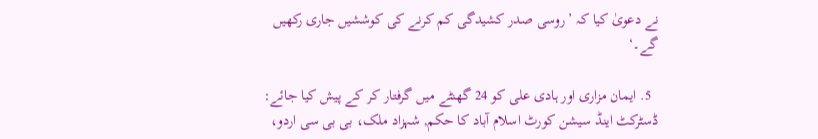نے دعویٰ کیا کہ ’روسی صدر کشیدگی کم کرنے کی کوششیں جاری رکھیں گے۔‘

  5. ایمان مزاری اور ہادی علی کو 24 گھنٹے میں گرفتار کر کے پیش کیا جائے: ڈسٹرکٹ اینڈ سیشن کورٹ اسلام آباد کا حکم, شہزاد ملک، بی بی سی اردو،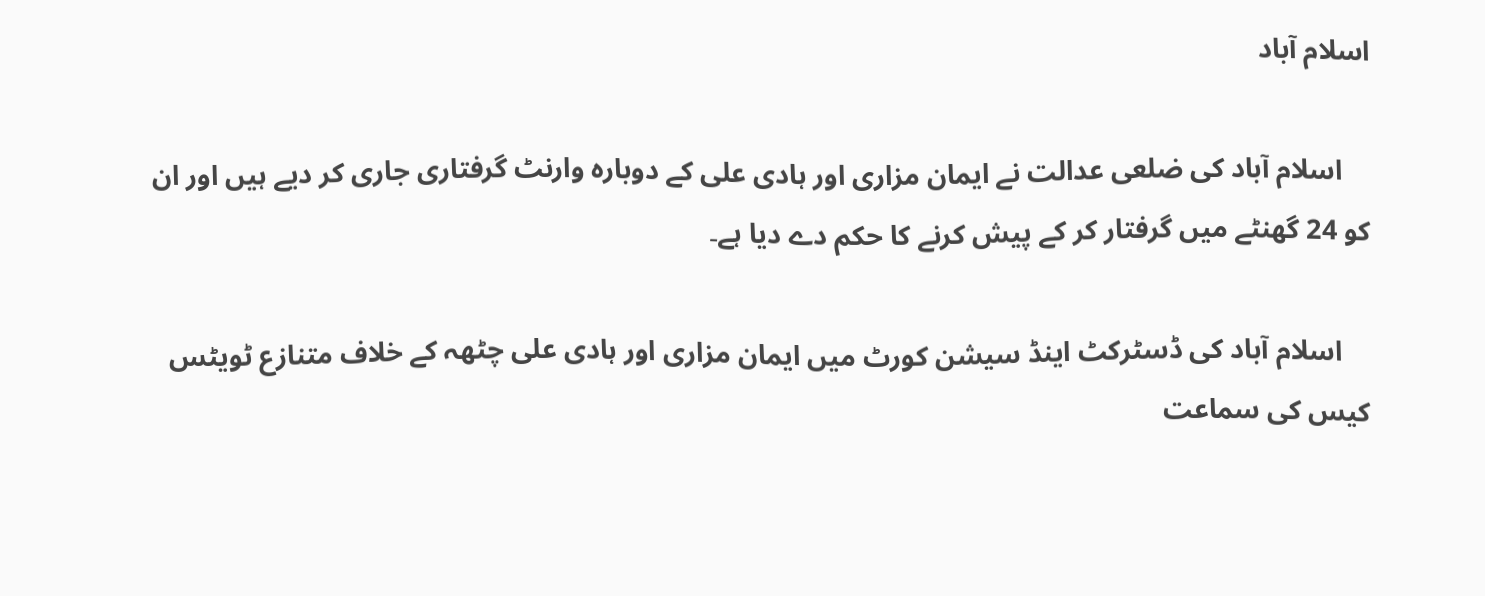اسلام آباد

    اسلام آباد کی ضلعی عدالت نے ایمان مزاری اور ہادی علی کے دوبارہ وارنٹ گرفتاری جاری کر دیے ہیں اور ان کو 24 گھنٹے میں گرفتار کر کے پیش کرنے کا حکم دے دیا ہے۔

    اسلام آباد کی ڈسٹرکٹ اینڈ سیشن کورٹ میں ایمان مزاری اور ہادی علی چٹھہ کے خلاف متنازع ٹویٹس کیس کی سماعت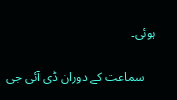ہوئی۔

    سماعت کے دوران ڈی آئی جی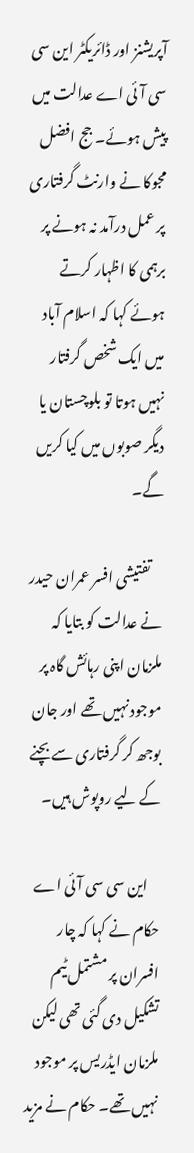آپریشنز اور ڈائریکٹر این سی سی آئی اے عدالت میں پیش ہوئے۔ جج افضل مجوکا نے وارنٹ گرفتاری پر عمل درآمد نہ ہونے پر برہمی کا اظہار کرتے ہوئے کہا کہ اسلام آباد میں ایک شخص گرفتار نہیں ہوتا تو بلوچستان یا دیگر صوبوں میں کیا کریں گے۔

    تفتیشی افسر عمران حیدر نے عدالت کو بتایا کہ ملزمان اپنی رہائش گاہ پر موجود نہیں تھے اور جان بوجھ کر گرفتاری سے بچنے کے لیے روپوش ہیں۔

    این سی سی آئی اے حکام نے کہا کہ چار افسران پر مشتمل ٹیم تشکیل دی گئی تھی لیکن ملزمان ایڈریس پر موجود نہیں تھے۔ حکام نے مزید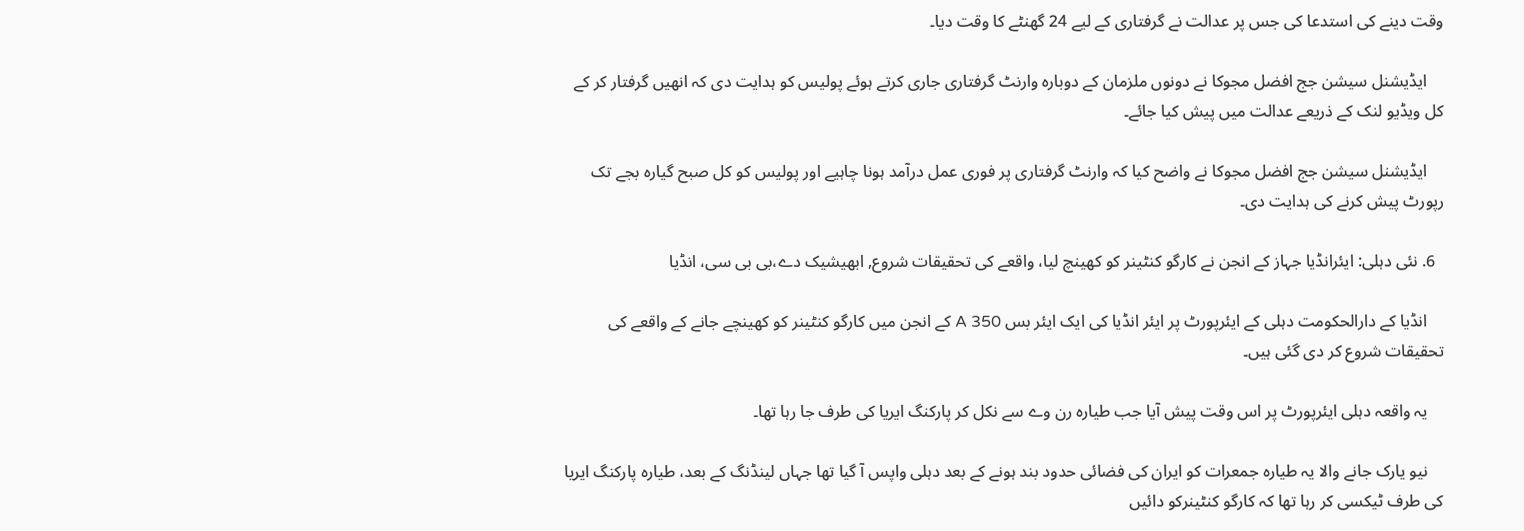وقت دینے کی استدعا کی جس پر عدالت نے گرفتاری کے لیے 24 گھنٹے کا وقت دیا۔

    ایڈیشنل سیشن جج افضل مجوکا نے دونوں ملزمان کے دوبارہ وارنٹ گرفتاری جاری کرتے ہوئے پولیس کو ہدایت دی کہ انھیں گرفتار کر کے کل ویڈیو لنک کے ذریعے عدالت میں پیش کیا جائے۔

    ایڈیشنل سیشن جج افضل مجوکا نے واضح کیا کہ وارنٹ گرفتاری پر فوری عمل درآمد ہونا چاہیے اور پولیس کو کل صبح گیارہ بجے تک رپورٹ پیش کرنے کی ہدایت دی۔

  6. نئی دہلی: ایئرانڈیا جہاز کے انجن نے کارگو کنٹینر کو کھینچ لیا، واقعے کی تحقیقات شروع, ابھیشیک دے،بی بی سی، انڈیا

    انڈیا کے دارالحکومت دہلی کے ایئرپورٹ پر ایئر انڈیا کی ایک ایئر بس A 350 کے انجن میں کارگو کنٹینر کو کھینچے جانے کے واقعے کی تحقیقات شروع کر دی گئی ہیں۔

    یہ واقعہ دہلی ایئرپورٹ پر اس وقت پیش آیا جب طیارہ رن وے سے نکل کر پارکنگ ایریا کی طرف جا رہا تھا۔

    نیو یارک جانے والا یہ طیارہ جمعرات کو ایران کی فضائی حدود بند ہونے کے بعد دہلی واپس آ گیا تھا جہاں لینڈنگ کے بعد، طیارہ پارکنگ ایریا کی طرف ٹیکسی کر رہا تھا کہ کارگو کنٹینرکو دائیں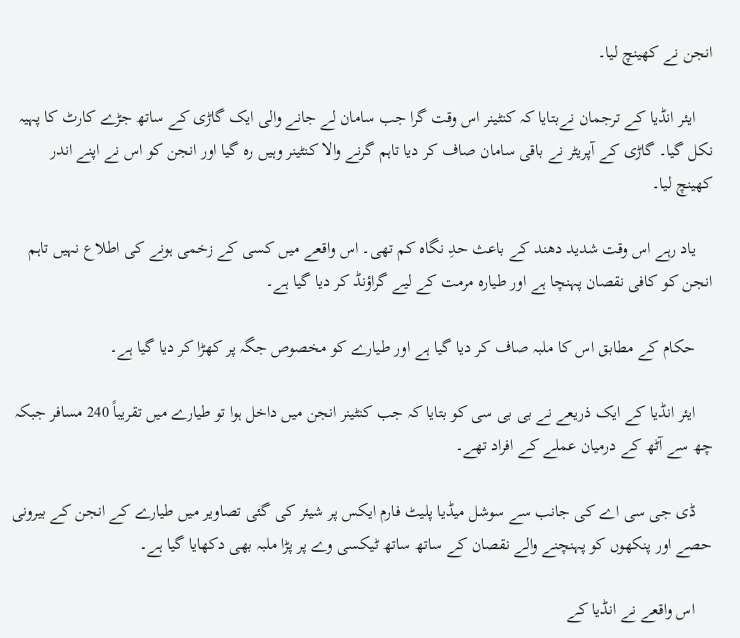انجن نے کھینچ لیا۔

    ایئر انڈیا کے ترجمان نےبتایا کہ کنٹینر اس وقت گرا جب سامان لے جانے والی ایک گاڑی کے ساتھ جڑے کارٹ کا پہیہ نکل گیا۔ گاڑی کے آپریٹر نے باقی سامان صاف کر دیا تاہم گرنے والا کنٹینر وہیں رہ گیا اور انجن کو اس نے اپنے اندر کھینچ لیا۔

    یاد رہے اس وقت شدید دھند کے باعث حدِ نگاہ کم تھی۔ اس واقعے میں کسی کے زخمی ہونے کی اطلاع نہیں تاہم انجن کو کافی نقصان پہنچا ہے اور طیارہ مرمت کے لیے گراؤنڈ کر دیا گیا ہے۔

    حکام کے مطابق اس کا ملبہ صاف کر دیا گیا ہے اور طیارے کو مخصوص جگہ پر کھڑا کر دیا گیا ہے۔

    ایئر انڈیا کے ایک ذریعے نے بی بی سی کو بتایا کہ جب کنٹینر انجن میں داخل ہوا تو طیارے میں تقریباً 240 مسافر جبکہ چھ سے آٹھ کے درمیان عملے کے افراد تھے۔

    ڈی جی سی اے کی جانب سے سوشل میڈیا پلیٹ فارم ایکس پر شیئر کی گئی تصاویر میں طیارے کے انجن کے بیرونی حصے اور پنکھوں کو پہنچنے والے نقصان کے ساتھ ساتھ ٹیکسی وے پر پڑا ملبہ بھی دکھایا گیا ہے۔

    اس واقعے نے انڈیا کے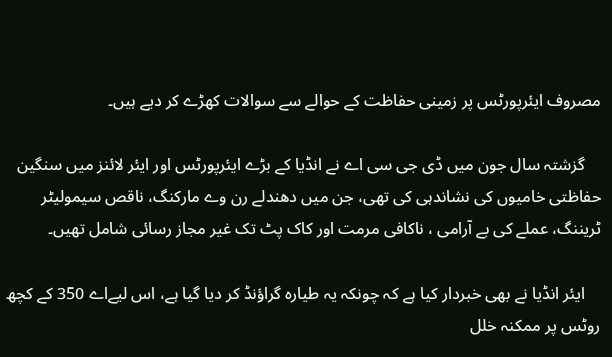مصروف ایئرپورٹس پر زمینی حفاظت کے حوالے سے سوالات کھڑے کر دیے ہیں۔

    گزشتہ سال جون میں ڈی جی سی اے نے انڈیا کے بڑے ایئرپورٹس اور ایئر لائنز میں سنگین حفاظتی خامیوں کی نشاندہی کی تھی، جن میں دھندلے رن وے مارکنگ، ناقص سیمولیٹر ٹریننگ، عملے کی بے آرامی ، ناکافی مرمت اور کاک پٹ تک غیر مجاز رسائی شامل تھیں۔

    ایئر انڈیا نے بھی خبردار کیا ہے کہ چونکہ یہ طیارہ گراؤنڈ کر دیا گیا ہے، اس لیےاے 350 کے کچھ روٹس پر ممکنہ خلل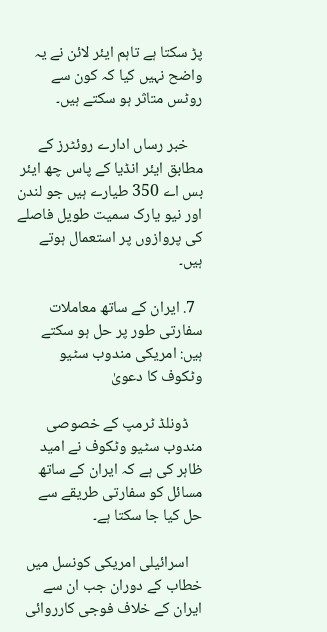پڑ سکتا ہے تاہم ایئر لائن نے یہ واضح نہیں کیا کہ کون سے روٹس متاثر ہو سکتے ہیں۔

    خبر رساں ادارے روئٹرز کے مطابق ایئر انڈیا کے پاس چھ ایئر بس اے 350 طیارے ہیں جو لندن اور نیو یارک سمیت طویل فاصلے کی پروازوں پر استعمال ہوتے ہیں۔

  7. ایران کے ساتھ معاملات سفارتی طور پر حل ہو سکتے ہیں: امریکی مندوب سٹیو وٹکوف کا دعویٰ

    ڈونلڈ ٹرمپ کے خصوصی مندوب سٹیو وٹکوف نے امید ظاہر کی ہے کہ ایران کے ساتھ مسائل کو سفارتی طریقے سے حل کیا جا سکتا ہے۔

    اسرائیلی امریکی کونسل میں خطاب کے دوران جب ان سے ایران کے خلاف فوجی کارروائی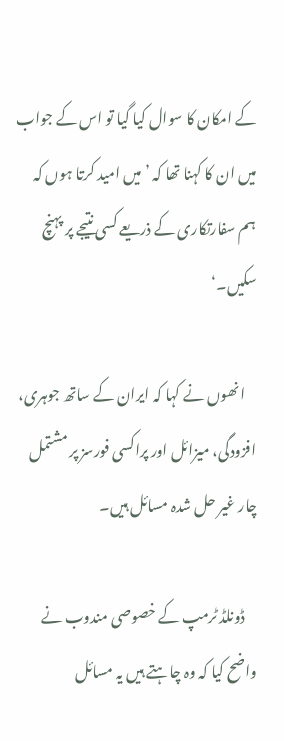کے امکان کا سوال کیا گیا تو اس کے جواب میں ان کا کہنا تھا کہ ’ میں امید کرتا ہوں کہ ہم سفارتکاری کے ذریعے کسی نتیجے پر پہنچ سکیں۔‘

    انھوں نے کہا کہ ایران کے ساتھ جوہری، افزودگی، میزائل اور پراکسی فورسز پر مشتمل چار غیر حل شدہ مسائل ہیں۔

    ڈونلڈ ٹرمپ کے خصوصی مندوب نے واضح کیا کہ وہ چاہتے ہیں یہ مسائل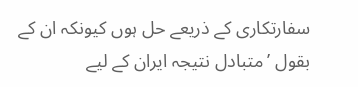سفارتکاری کے ذریعے حل ہوں کیونکہ ان کے بقول ’متبادل نتیجہ ایران کے لیے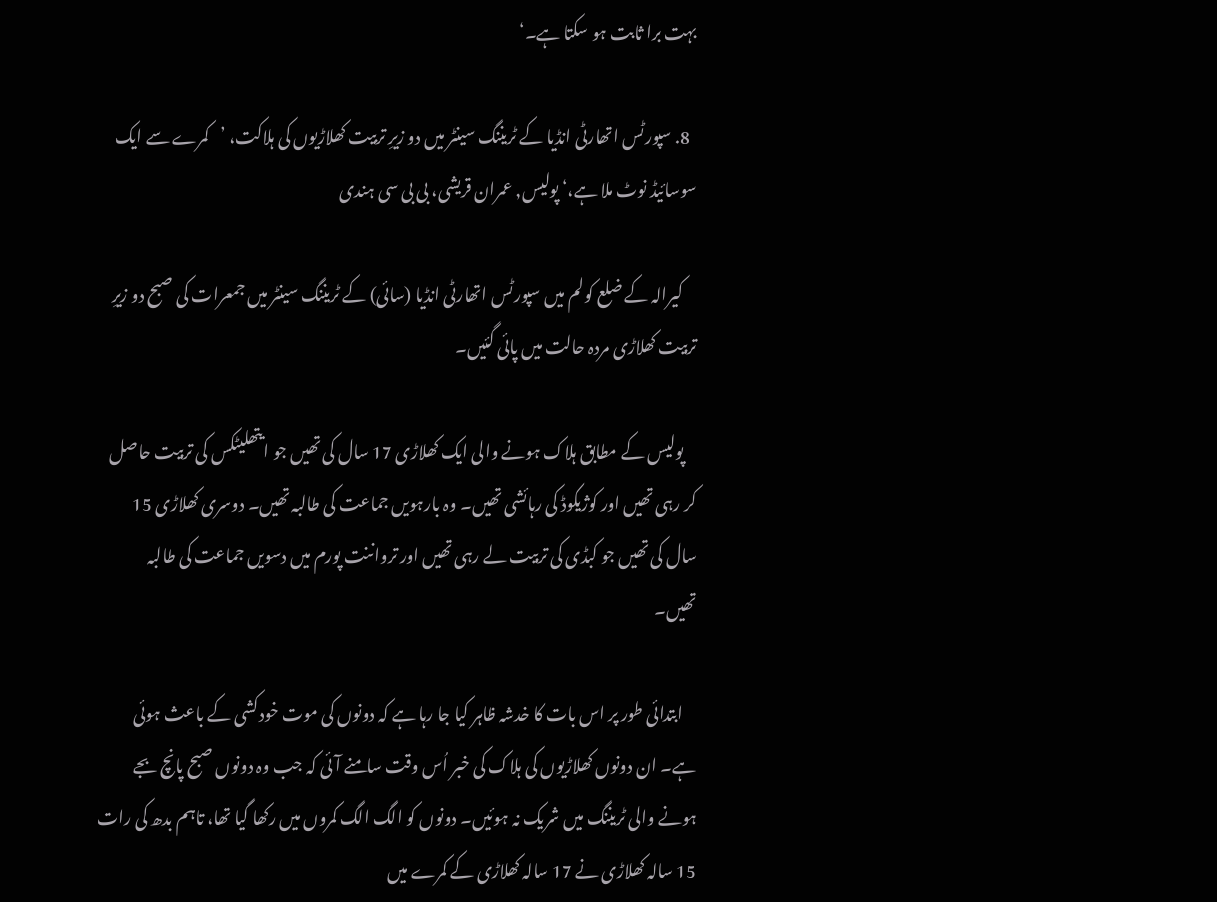بہت برا ثابت ہو سکتا ہے۔‘

  8. سپورٹس اتھارٹی انڈیا کے ٹریننگ سینٹر میں دو زیرِ تربیت کھلاڑیوں کی ہلاکت، ’کمرے سے ایک سوسائیڈ نوٹ ملا ہے،‘ پولیس, عمران قریشی، بی بی سی ہندی

    کیرالہ کے ضلع کولم میں سپورٹس اتھارٹی انڈیا (سائی) کے ٹریننگ سینٹر میں جمعرات کی صبح دو زیرِ تربیت کھلاڑی مردہ حالت میں پائی گئیں۔

    پولیس کے مطابق ہلاک ہونے والی ایک کھلاڑی 17 سال کی تھیں جو ایتھلیٹکس کی تربیت حاصل کر رہی تھیں اور کوژیکوڈ کی رہائشی تھیں۔ وہ بارہویں جماعت کی طالبہ تھیں۔ دوسری کھلاڑی 15 سال کی تھیں جو کبڈی کی تربیت لے رہی تھیں اور ترواننت پورم میں دسویں جماعت کی طالبہ تھیں۔

    ابتدائی طور پر اس بات کا خدشہ ظاہر کیا جا رہا ہے کہ دونوں کی موت خودکشی کے باعث ہوئی ہے۔ ان دونوں کھلاڑیوں کی ہلاک کی خبر اُس وقت سامنے آئی کہ جب وہ دونوں صبح پانچ بجے ہونے والی ٹریننگ میں شریک نہ ہوئیں۔ دونوں کو الگ الگ کمروں میں رکھا گیا تھا، تاہم بدھ کی رات 15 سالہ کھلاڑی نے 17 سالہ کھلاڑی کے کمرے میں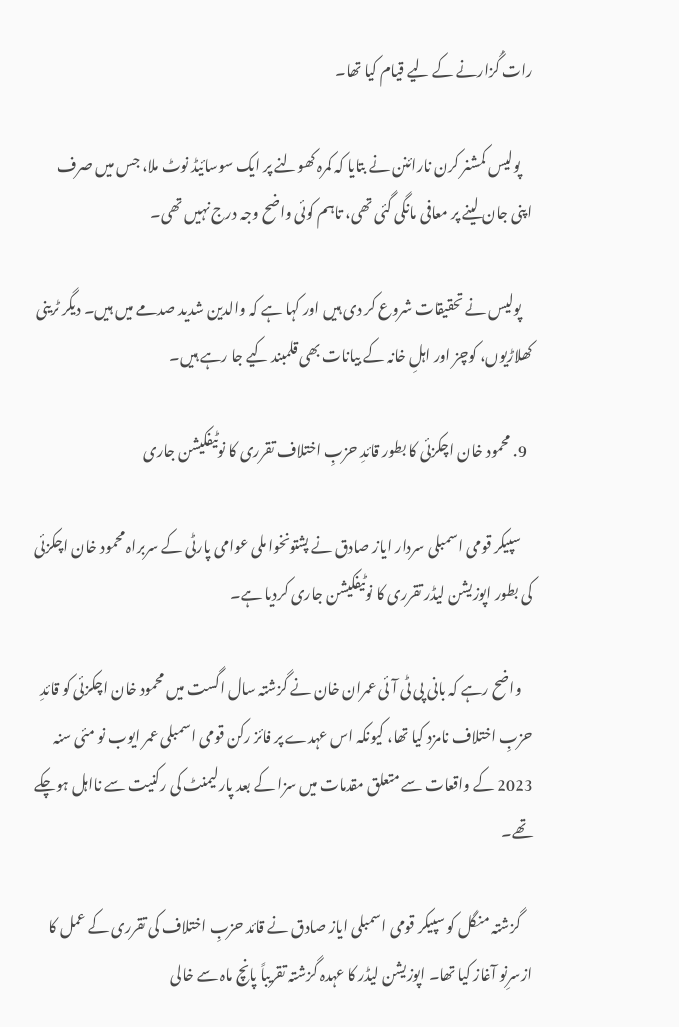رات گُزارنے کے لیے قیام کیا تھا۔

    پولیس کمشنر کرن نارائنن نے بتایا کہ کمرہ کھولنے پر ایک سوسائیڈ نوٹ ملا، جس میں صرف اپنی جان لینے پر معافی مانگی گئی تھی، تاہم کوئی واضح وجہ درج نہیں تھی۔

    پولیس نے تحقیقات شروع کر دی ہیں اور کہا ہے کہ والدین شدید صدمے میں ہیں۔ دیگر ٹرینی کھلاڑیوں، کوچز اور اہلِ خانہ کے بیانات بھی قلمبند کیے جا رہے ہیں۔

  9. محمود خان اچکزئی کا بطور قائدِ حزبِ اختلاف تقرری کا نوٹیفکیشن جاری

    سپیکر قومی اسمبلی سردار ایاز صادق نے پشتونخوا ملی عوامی پارٹی کے سربراہ محمود خان اچکزئی کی بطور اپوزیشن لیڈر تقرری کا نوٹیفکیشن جاری کردیا ہے۔

    واضح رہے کہ بانی پی ٹی آئی عمران خان نے گزشتہ سال اگست میں محمود خان اچکزئی کو قائدِ حزبِ اختلاف نامزد کیا تھا، کیونکہ اس عہدے پر فائز رکن قومی اسمبلی عمر ایوب نو مئی سنہ 2023 کے واقعات سے متعلق مقدمات میں سزا کے بعد پارلیمنٹ کی رکنیت سے نااہل ہوچکے تھے۔

    گزشتہ منگل کو سپیکر قومی اسمبلی ایاز صادق نے قائد حزبِ اختلاف کی تقرری کے عمل کا ازسرِنو آغاز کیا تھا۔ اپوزیشن لیڈر کا عہدہ گزشتہ تقریباً پانچ ماہ سے خالی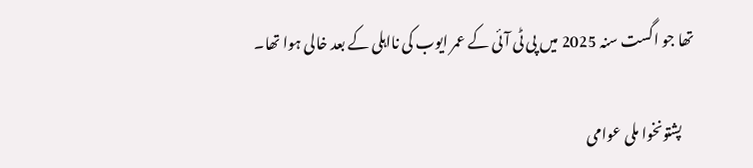تھا جو اگست سنہ 2025 میں پی ٹی آئی کے عمر ایوب کی نااہلی کے بعد خالی ہوا تھا۔

    پشتونخوا ملی عوامی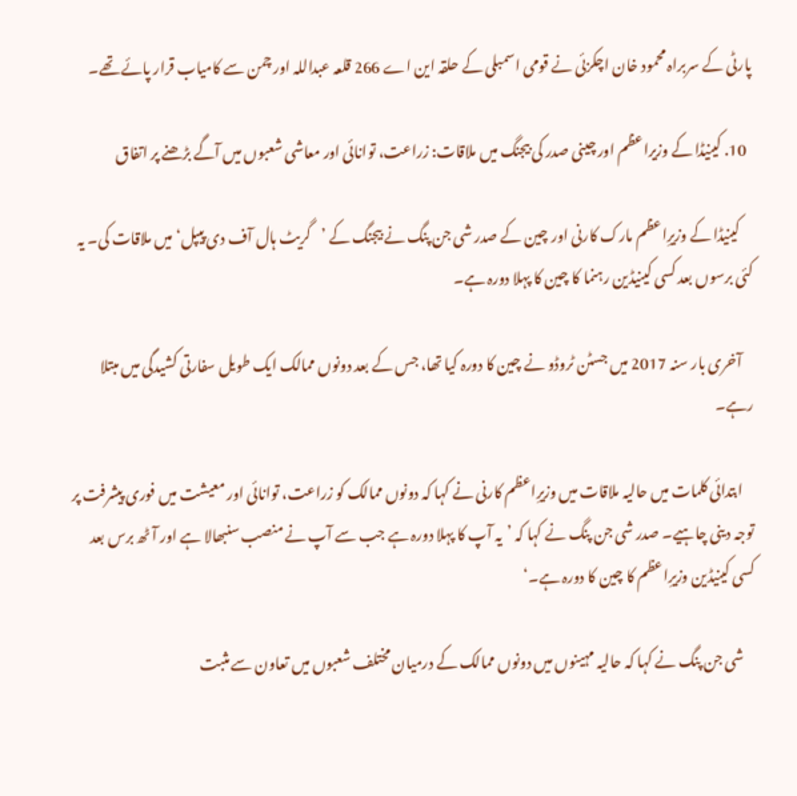پارٹی کے سربراہ محمود خان اچکزئی نے قومی اسمبلی کے حلقہ این اے 266 قلعہ عبداللہ اور چمن سے کامیاب قرار پائے تھے۔

  10. کینیڈا کے وزیراعظم اور چینی صدر کی بیجنگ میں ملاقات: زراعت، توانائی اور معاشی شعبوں میں آگے بڑھنے پر اتفاق

    کینیڈا کے وزیرِاعظم مارک کارنی اور چین کے صدر شی جن پنگ نے بیجنگ کے ’گریٹ ہال آف دی پیپل‘ میں ملاقات کی۔ یہ کئی برسوں بعد کسی کینیڈین رہنما کا چین کا پہلا دورہ ہے۔

    آخری بار سنہ 2017 میں جسٹن ٹروڈو نے چین کا دورہ کیا تھا، جس کے بعد دونوں ممالک ایک طویل سفارتی کشیدگی میں مبتلا رہے۔

    ابتدائی کلمات میں حالیہ ملاقات میں وزیرِاعظم کارنی نے کہا کہ دونوں ممالک کو زراعت، توانائی اور معیشت میں فوری پیشرفت پر توجہ دینی چاہیے۔ صدر شی جن پنگ نے کہا کہ ’یہ آپ کا پہلا دورہ ہے جب سے آپ نے منصب سنبھالا ہے اور آٹھ برس بعد کسی کینیڈین وزیرِاعظم کا چین کا دورہ ہے۔‘

    شی جن پنگ نے کہا کہ حالیہ مہینوں میں دونوں ممالک کے درمیان مختلف شعبوں میں تعاون سے مثبت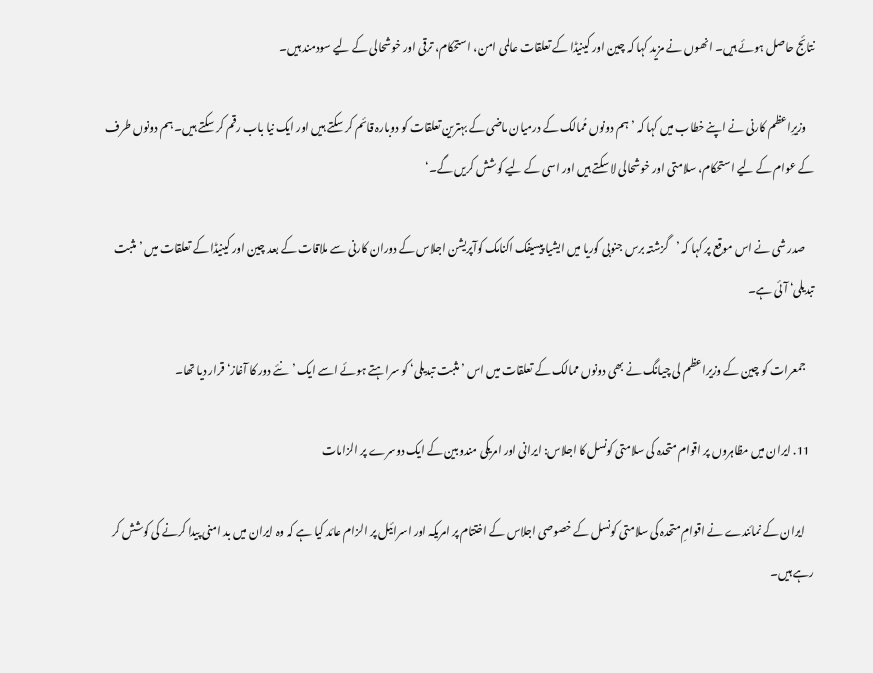نتائج حاصل ہوئے ہیں۔ انھوں نے مزید کہا کہ چین اور کینیڈا کے تعلقات عالمی امن، استحکام، ترقی اور خوشحالی کے لیے سودمند ہیں۔

    وزیرِاعظم کارنی نے اپنے خطاب میں کہا کہ ’ہم دونوں مُمالک کے درمیان ماضی کے بہترین تعلقات کو دوبارہ قائم کر سکتے ہیں اور ایک نیا باب رقم کر سکتے ہیں۔ ہم دونوں طرف کے عوام کے لیے استحکام، سلامتی اور خوشحالی لا سکتے ہیں اور اسی کے لیے کوشش کریں گے۔‘

    صدر شی نے اس موقع پر کہا کہ ’گزشتہ برس جنوبی کوریا میں ایشیا پیسیفک اکنامک کوآپریشن اجلاس کے دوران کارنی سے ملاقات کے بعد چین اور کینیڈا کے تعلقات میں ’مثبت تبدیلی‘ آئی ہے۔

    جمعرات کو چین کے وزیراعظم لی چیانگ نے بھی دونوں ممالک کے تعلقات میں اس ’مثبت تبدیلی‘ کو سراہتے ہوئے اسے ایک ’نئے دور کا آغاز‘ قرار دیا تھا۔

  11. ایران میں مظاہروں پر اقوام متحدہ کی سلامتی کونسل کا اجلاس: ایرانی اور امریکی مندوبین کے ایک دوسرے پر الزامات

    ایران کے نمائندے نے اقوامِ متحدہ کی سلامتی کونسل کے خصوصی اجلاس کے اختتام پر امریکہ اور اسرائیل پر الزام عائد کیا ہے کہ وہ ایران میں بد امنی پیدا کرنے کی کوشش کر رہے ہیں۔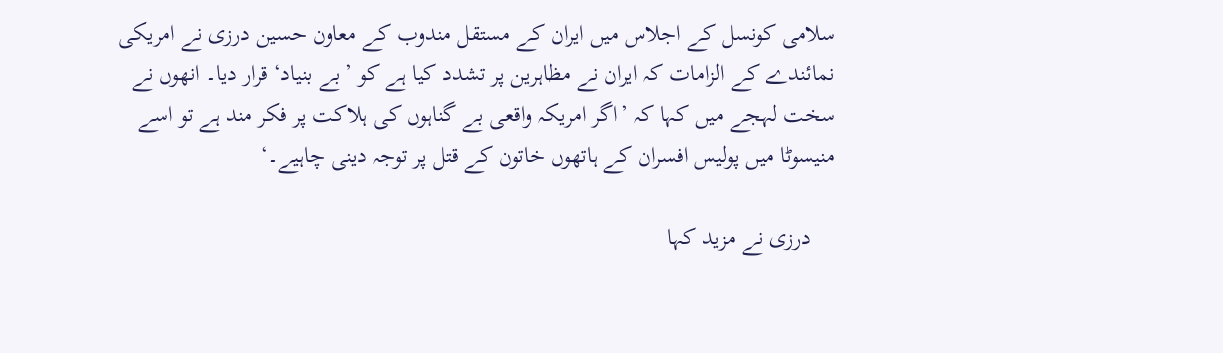سلامی کونسل کے اجلاس میں ایران کے مستقل مندوب کے معاون حسین درزی نے امریکی نمائندے کے الزامات کہ ایران نے مظاہرین پر تشدد کیا ہے کو ’بے بنیاد‘ قرار دیا۔ انھوں نے سخت لہجے میں کہا کہ ’اگر امریکہ واقعی بے گناہوں کی ہلاکت پر فکر مند ہے تو اسے منیسوٹا میں پولیس افسران کے ہاتھوں خاتون کے قتل پر توجہ دینی چاہیے۔‘

    درزی نے مزید کہا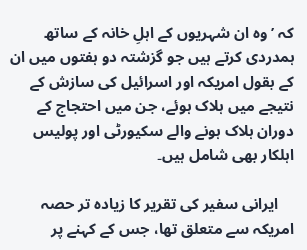کہ ’وہ ان شہریوں کے اہلِ خانہ کے ساتھ ہمدردی کرتے ہیں جو گزشتہ دو ہفتوں میں ان کے بقول امریکہ اور اسرائیل کی سازش کے نتیجے میں ہلاک ہوئے، جن میں احتجاج کے دوران ہلاک ہونے والے سکیورٹی اور پولیس اہلکار بھی شامل ہیں۔

    ایرانی سفیر کی تقریر کا زیادہ تر حصہ امریکہ سے متعلق تھا، جس کے کہنے پر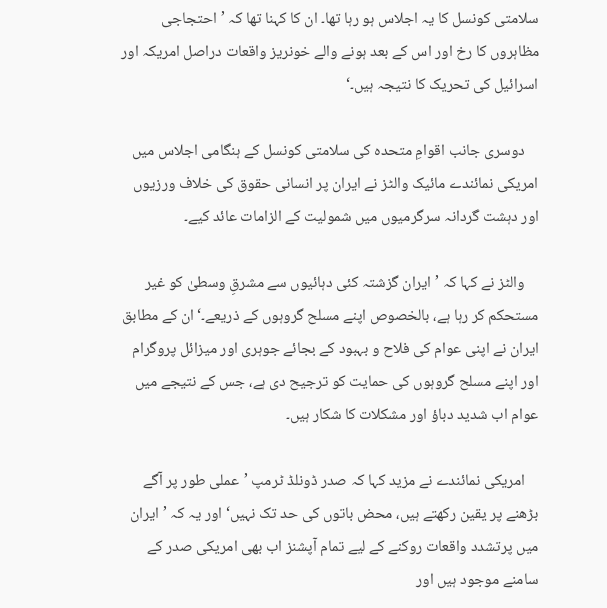سلامتی کونسل کا یہ اجلاس ہو رہا تھا۔ ان کا کہنا تھا کہ ’احتجاجی مظاہروں کا رخ اور اس کے بعد ہونے والے خونریز واقعات دراصل امریکہ اور اسرائیل کی تحریک کا نتیجہ ہیں۔‘

    دوسری جانب اقوامِ متحدہ کی سلامتی کونسل کے ہنگامی اجلاس میں امریکی نمائندے مائیک والٹز نے ایران پر انسانی حقوق کی خلاف ورزیوں اور دہشت گردانہ سرگرمیوں میں شمولیت کے الزامات عائد کیے۔

    والٹز نے کہا کہ ’ایران گزشتہ کئی دہائیوں سے مشرقِ وسطیٰ کو غیر مستحکم کر رہا ہے، بالخصوص اپنے مسلح گروہوں کے ذریعے۔‘ ان کے مطابق ایران نے اپنی عوام کی فلاح و بہبود کے بجائے جوہری اور میزائل پروگرام اور اپنے مسلح گروہوں کی حمایت کو ترجیح دی ہے، جس کے نتیجے میں عوام اب شدید دباؤ اور مشکلات کا شکار ہیں۔

    امریکی نمائندے نے مزید کہا کہ صدر ڈونلڈ ٹرمپ ’عملی طور پر آگے بڑھنے پر یقین رکھتے ہیں، محض باتوں کی حد تک نہیں‘ اور یہ کہ ’ایران میں پرتشدد واقعات روکنے کے لیے تمام آپشنز اب بھی امریکی صدر کے سامنے موجود ہیں اور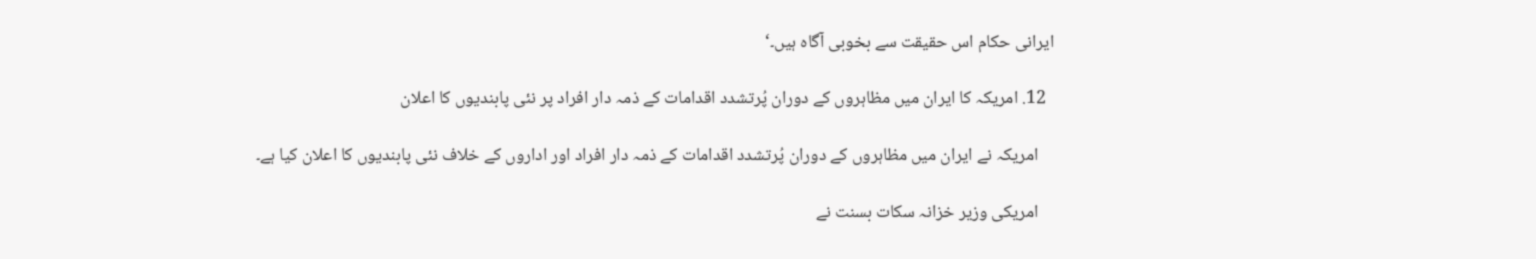ایرانی حکام اس حقیقت سے بخوبی آگاہ ہیں۔‘

  12. امریکہ کا ایران میں مظاہروں کے دوران پُرتشدد اقدامات کے ذمہ دار افراد پر نئی پابندیوں کا اعلان

    امریکہ نے ایران میں مظاہروں کے دوران پُرتشدد اقدامات کے ذمہ دار افراد اور اداروں کے خلاف نئی پابندیوں کا اعلان کیا ہے۔

    امریکی وزیر خزانہ سکات بسنت نے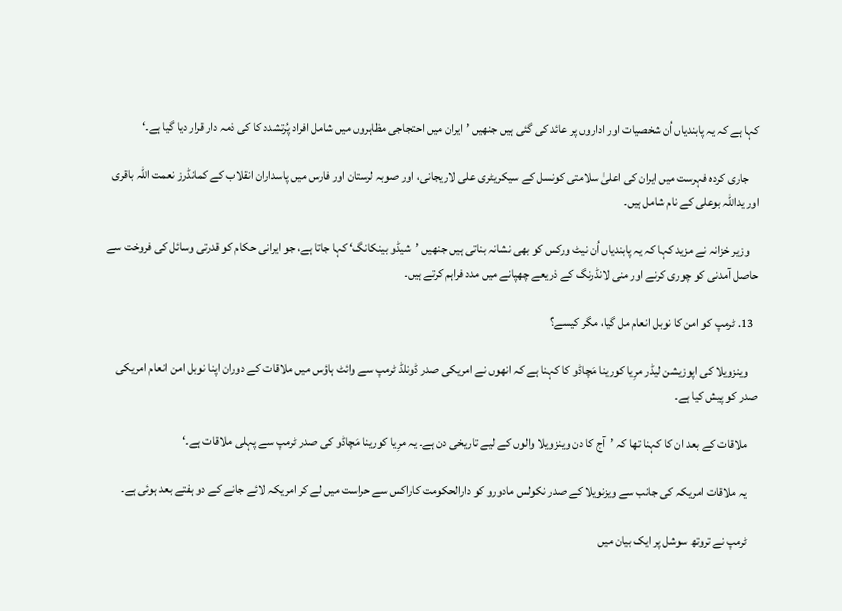کہا ہے کہ یہ پابندیاں اُن شخصیات اور اداروں پر عائد کی گئی ہیں جنھیں ’ایران میں احتجاجی مظاہروں میں شامل افراد پُرتشدد کا کی ذمہ دار قرار دیا گیا ہے۔‘

    جاری کردہ فہرست میں ایران کی اعلیٰ سلامتی کونسل کے سیکریٹری علی لاریجانی، اور صوبہ لرستان اور فارس میں پاسداران انقلاب کے کمانڈرز نعمت اللہ باقری اور یداللہ بوعلی کے نام شامل ہیں۔

    وزیر خزانہ نے مزید کہا کہ یہ پابندیاں اُن نیٹ ورکس کو بھی نشانہ بناتی ہیں جنھیں ’شیڈو بینکانگ‘ کہا جاتا ہے، جو ایرانی حکام کو قدرتی وسائل کی فروخت سے حاصل آمدنی کو چوری کرنے اور منی لانڈرنگ کے ذریعے چھپانے میں مدد فراہم کرتے ہیں۔

  13. ٹرمپ کو امن کا نوبل انعام مل گیا، مگر کیسے؟

    وینزویلا کی اپوزیشن لیڈر مرِیا کورینا مَچاڈو کا کہنا ہے کہ انھوں نے امریکی صدر ڈونلڈ ٹرمپ سے وائٹ ہاؤس میں ملاقات کے دوران اپنا نوبل امن انعام امریکی صدر کو پیش کیا ہے۔

    ملاقات کے بعد ان کا کہنا تھا کہ ’آج کا دن وینزویلا والوں کے لیے تاریخی دن ہے۔ یہ مرِیا کورینا مَچاڈو کی صدر ٹرمپ سے پہلی ملاقات ہے۔‘

    یہ ملاقات امریکہ کی جانب سے ویزنویلا کے صدر نکولس مادورو کو دارالحکومت کاراکس سے حراست میں لے کر امریکہ لائے جانے کے دو ہفتے بعد ہوئی ہے۔

    ٹرمپ نے تروتھ سوشل پر ایک بیان میں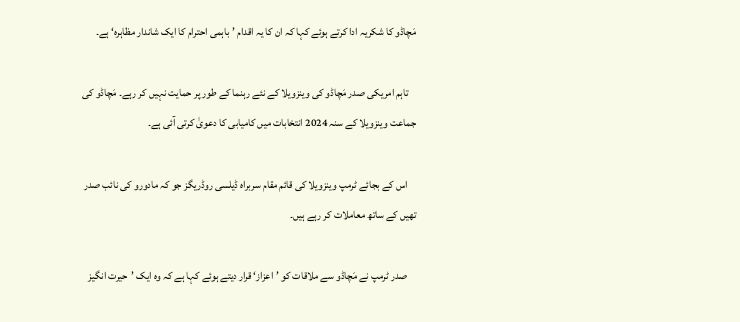مَچاڈو کا شکریہ ادا کرتے ہوئے کہا کہ ان کا یہ اقدام ’باہمی احترام کا ایک شاندار مظاہرہ‘ ہے۔

    تاہم امریکی صدر مَچاڈو کی وینزویلا کے نئے رہنما کے طور پر حمایت نہیں کر رہے۔ مَچاڈو کی جماعت وینزویلا کے سنہ 2024 انتخابات میں کامیابی کا دعویٰ کرتی آئی ہے۔

    اس کے بجائے ٹرمپ وینزویلا کی قائم مقام سربراہ ڈیلسی روڈریگز جو کہ مادورو کی نائب صدر تھیں کے ساتھ معاملات کر رہے ہیں۔

    صدر ٹرمپ نے مَچاڈو سے ملاقات کو ’اعزاز‘ قرار دیتے ہوئے کہا ہے کہ وہ ایک ’حیرت انگیز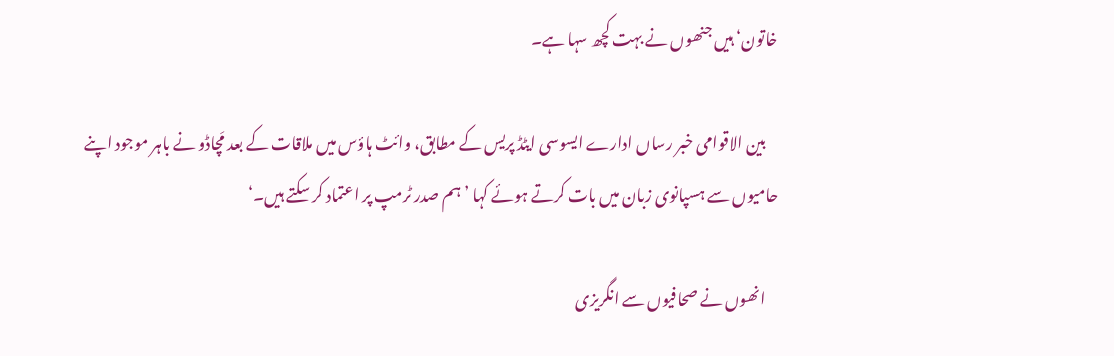خاتون‘ ہیں جنھوں نے بہت کچھ سہا ہے۔

    بین الاقوامی خبر رساں ادارے ایسوسی ایٹڈ پریس کے مطابق، وائٹ ہاؤس میں ملاقات کے بعد مَچاڈو نے باہر موجود اپنے حامیوں سے ہسپانوی زبان میں بات کرتے ہوئے کہا ’ہم صدر ٹرمپ پر اعتماد کر سکتے ہیں۔‘

    انھوں نے صحافیوں سے انگریزی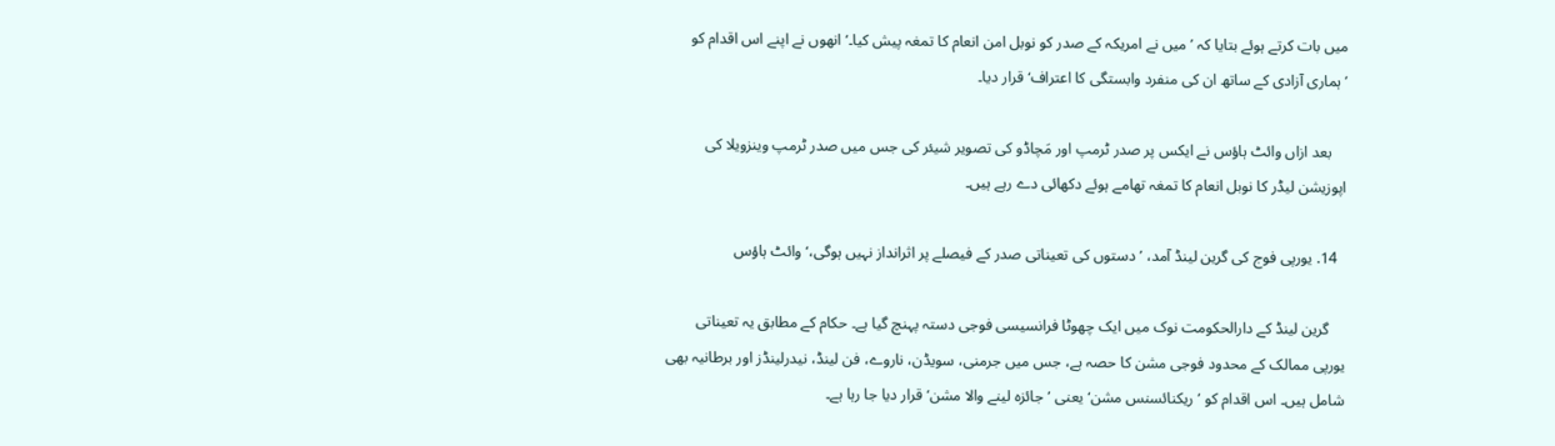میں بات کرتے ہوئے بتایا کہ ’میں نے امریکہ کے صدر کو نوبل امن انعام کا تمغہ پیش کیا۔‘ انھوں نے اپنے اس اقدام کو ’ہماری آزادی کے ساتھ ان کی منفرد وابستگی کا اعتراف‘ قرار دیا۔

    بعد ازاں وائٹ ہاؤس نے ایکس پر صدر ٹرمپ اور مَچاڈو کی تصویر شیئر کی جس میں صدر ٹرمپ وینزویلا کی اپوزیشن لیڈر کا نوبل انعام کا تمغہ تھامے ہوئے دکھائی دے رہے ہیں۔

  14. یورپی فوج کی گرین لینڈ آمد، ’دستوں کی تعیناتی صدر کے فیصلے پر اثرانداز نہیں ہوگی،‘ وائٹ ہاؤس

    گرین لینڈ کے دارالحکومت نوک میں ایک چھوٹا فرانسیسی فوجی دستہ پہنچ گیا ہے۔ حکام کے مطابق یہ تعیناتی یورپی ممالک کے محدود فوجی مشن کا حصہ ہے، جس میں جرمنی، سویڈن، ناروے، فن لینڈ، نیدرلینڈز اور برطانیہ بھی شامل ہیں۔ اس اقدام کو ’ریکنائسنس مشن‘ یعنی ’جائزہ لینے والا مشن‘ قرار دیا جا رہا ہے۔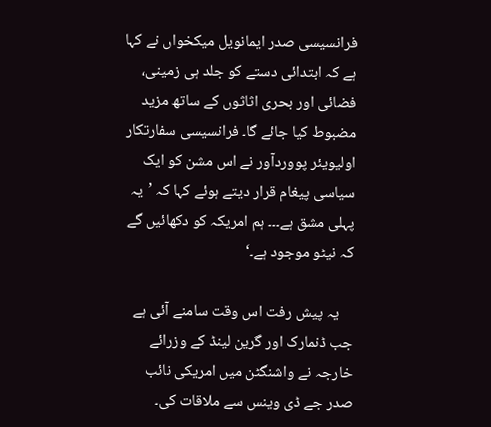فرانسیسی صدر ایمانویل میکخواں نے کہا ہے کہ ابتدائی دستے کو جلد ہی زمینی، فضائی اور بحری اثاثوں کے ساتھ مزید مضبوط کیا جائے گا۔ فرانسیسی سفارتکار اولیویئر پووردآور نے اس مشن کو ایک سیاسی پیغام قرار دیتے ہوئے کہا کہ ’یہ پہلی مشق ہے۔۔۔ ہم امریکہ کو دکھائیں گے کہ نیٹو موجود ہے۔‘

    یہ پیش رفت اس وقت سامنے آئی ہے جب ڈنمارک اور گرین لینڈ کے وزرائے خارجہ نے واشنگٹن میں امریکی نائب صدر جے ڈی وینس سے ملاقات کی۔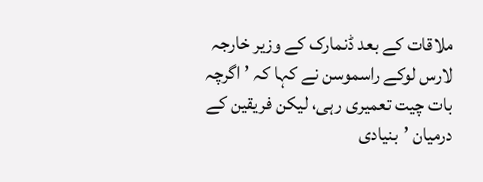ملاقات کے بعد ڈنمارک کے وزیر خارجہ لارس لوکے راسموسن نے کہا کہ ’اگرچہ بات چیت تعمیری رہی، لیکن فریقین کے درمیان ’بنیادی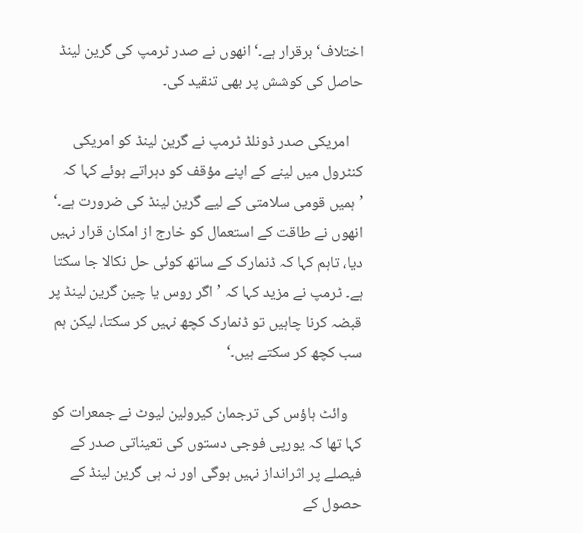اختلاف‘ برقرار ہے۔‘ انھوں نے صدر ٹرمپ کی گرین لینڈ حاصل کی کوشش پر بھی تنقید کی۔

    امریکی صدر ڈونلڈ ٹرمپ نے گرین لینڈ کو امریکی کنٹرول میں لینے کے اپنے مؤقف کو دہراتے ہوئے کہا کہ ’ہمیں قومی سلامتی کے لیے گرین لینڈ کی ضرورت ہے۔‘ انھوں نے طاقت کے استعمال کو خارج از امکان قرار نہیں دیا، تاہم کہا کہ ڈنمارک کے ساتھ کوئی حل نکالا جا سکتا ہے۔ ٹرمپ نے مزید کہا کہ ’اگر روس یا چین گرین لینڈ پر قبضہ کرنا چاہیں تو ڈنمارک کچھ نہیں کر سکتا، لیکن ہم سب کچھ کر سکتے ہیں۔‘

    وائٹ ہاؤس کی ترجمان کیرولین لیوٹ نے جمعرات کو کہا تھا کہ یورپی فوجی دستوں کی تعیناتی صدر کے فیصلے پر اثرانداز نہیں ہوگی اور نہ ہی گرین لینڈ کے حصول کے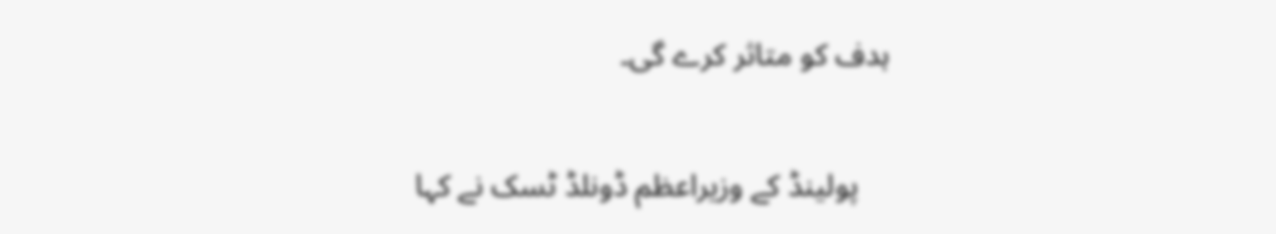ہدف کو متاثر کرے گی۔

    پولینڈ کے وزیراعظم ڈونلڈ ٹسک نے کہا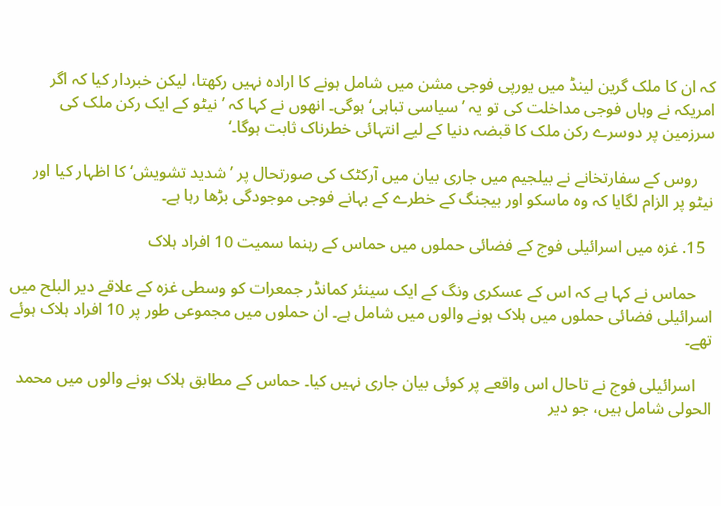کہ ان کا ملک گرین لینڈ میں یورپی فوجی مشن میں شامل ہونے کا ارادہ نہیں رکھتا، لیکن خبردار کیا کہ اگر امریکہ نے وہاں فوجی مداخلت کی تو یہ ’سیاسی تباہی‘ ہوگی۔ انھوں نے کہا کہ ’نیٹو کے ایک رکن ملک کی سرزمین پر دوسرے رکن ملک کا قبضہ دنیا کے لیے انتہائی خطرناک ثابت ہوگا۔‘

    روس کے سفارتخانے نے بیلجیم میں جاری بیان میں آرکٹک کی صورتحال پر ’شدید تشویش‘ کا اظہار کیا اور نیٹو پر الزام لگایا کہ وہ ماسکو اور بیجنگ کے خطرے کے بہانے فوجی موجودگی بڑھا رہا ہے۔

  15. غزہ میں اسرائیلی فوج کے فضائی حملوں میں حماس کے رہنما سمیت 10 افراد ہلاک

    حماس نے کہا ہے کہ اس کے عسکری ونگ کے ایک سینئر کمانڈر جمعرات کو وسطی غزہ کے علاقے دیر البلح میں اسرائیلی فضائی حملوں میں ہلاک ہونے والوں میں شامل ہے۔ ان حملوں میں مجموعی طور پر 10 افراد ہلاک ہوئے تھے۔

    اسرائیلی فوج نے تاحال اس واقعے پر کوئی بیان جاری نہیں کیا۔ حماس کے مطابق ہلاک ہونے والوں میں محمد الحولی شامل ہیں، جو دیر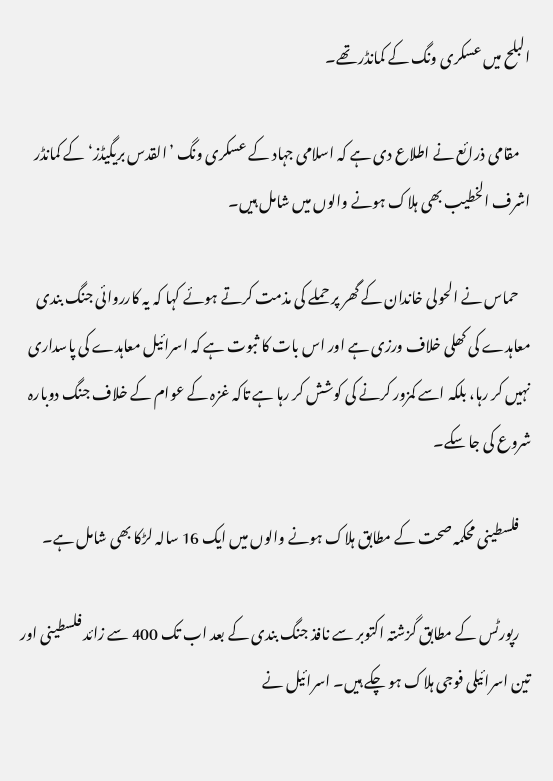البلح میں عسکری ونگ کے کمانڈر تھے۔

    مقامی ذرائع نے اطلاع دی ہے کہ اسلامی جہاد کے عسکری ونگ ’القدس بریگیڈز‘ کے کمانڈر اشرف الخطیب بھی ہلاک ہونے والوں میں شامل ہیں۔

    حماس نے الحولی خاندان کے گھر پر حملے کی مذمت کرتے ہوئے کہا کہ یہ کارروائی جنگ بندی معاہدے کی کھلی خلاف ورزی ہے اور اس بات کا ثبوت ہے کہ اسرائیل معاہدے کی پاسداری نہیں کر رہا، بلکہ اسے کمزور کرنے کی کوشش کر رہا ہے تاکہ غزہ کے عوام کے خلاف جنگ دوبارہ شروع کی جا سکے۔

    فلسطینی محکمہ صحت کے مطابق ہلاک ہونے والوں میں ایک 16 سالہ لڑکا بھی شامل ہے۔

    رپورٹس کے مطابق گزشتہ اکتوبر سے نافذ جنگ بندی کے بعد اب تک 400 سے زائد فلسطینی اور تین اسرائیلی فوجی ہلاک ہو چکے ہیں۔ اسرائیل نے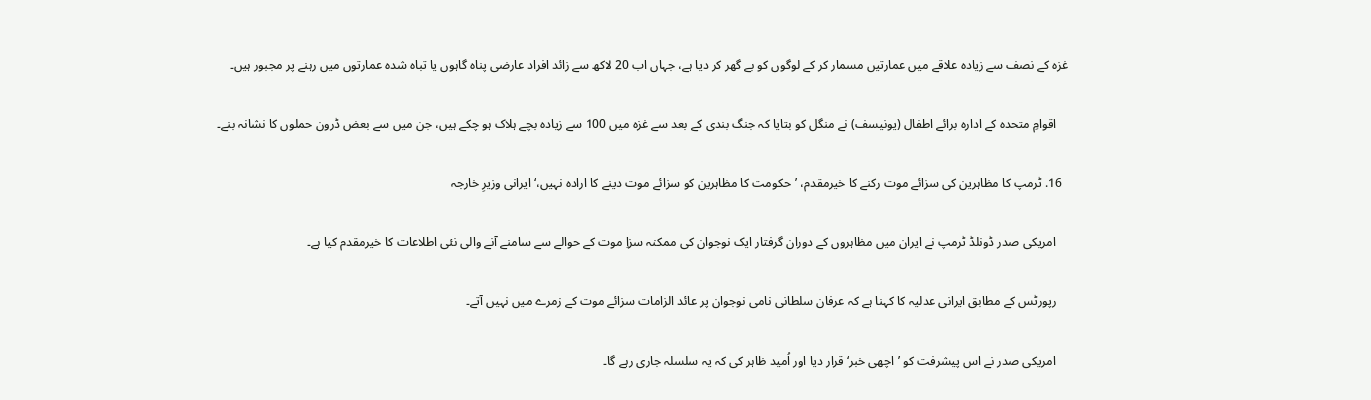غزہ کے نصف سے زیادہ علاقے میں عمارتیں مسمار کر کے لوگوں کو بے گھر کر دیا ہے، جہاں اب 20 لاکھ سے زائد افراد عارضی پناہ گاہوں یا تباہ شدہ عمارتوں میں رہنے پر مجبور ہیں۔

    اقوامِ متحدہ کے ادارہ برائے اطفال (یونیسف) نے منگل کو بتایا کہ جنگ بندی کے بعد سے غزہ میں 100 سے زیادہ بچے ہلاک ہو چکے ہیں، جن میں سے بعض ڈرون حملوں کا نشانہ بنے۔

  16. ٹرمپ کا مظاہرین کی سزائے موت رکنے کا خیرمقدم، ’حکومت کا مظاہرین کو سزائے موت دینے کا ارادہ نہیں،‘ ایرانی وزیرِ خارجہ

    امریکی صدر ڈونلڈ ٹرمپ نے ایران میں مظاہروں کے دوران گرفتار ایک نوجوان کی ممکنہ سزاِ موت کے حوالے سے سامنے آنے والی نئی اطلاعات کا خیرمقدم کیا ہے۔

    رپورٹس کے مطابق ایرانی عدلیہ کا کہنا ہے کہ عرفان سلطانی نامی نوجوان پر عائد الزامات سزائے موت کے زمرے میں نہیں آتے۔

    امریکی صدر نے اس پیشرفت کو ’اچھی خبر‘ قرار دیا اور اُمید ظاہر کی کہ یہ سلسلہ جاری رہے گا۔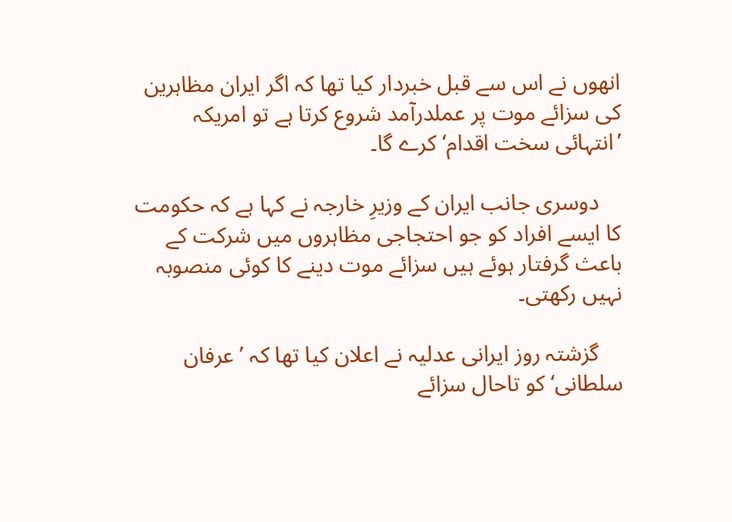انھوں نے اس سے قبل خبردار کیا تھا کہ اگر ایران مظاہرین کی سزائے موت پر عملدرآمد شروع کرتا ہے تو امریکہ ’انتہائی سخت اقدام‘ کرے گا۔

    دوسری جانب ایران کے وزیرِ خارجہ نے کہا ہے کہ حکومت کا ایسے افراد کو جو احتجاجی مظاہروں میں شرکت کے باعث گرفتار ہوئے ہیں سزائے موت دینے کا کوئی منصوبہ نہیں رکھتی۔

    گزشتہ روز ایرانی عدلیہ نے اعلان کیا تھا کہ ’عرفان سلطانی‘ کو تاحال سزائے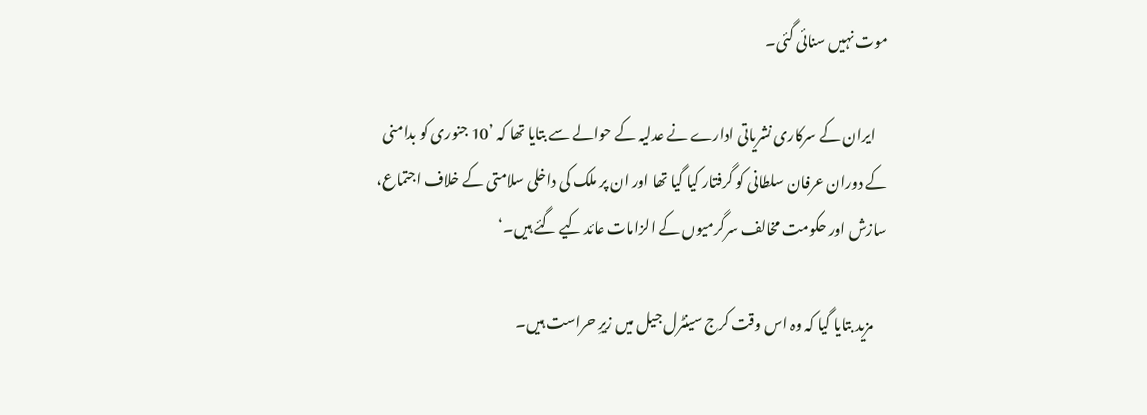موت نہیں سنائی گئی۔

    ایران کے سرکاری نشریاتی ادارے نے عدلیہ کے حوالے سے بتایا تھا کہ ’10 جنوری کو بدامنی کے دوران عرفان سلطانی کو گرفتار کیا گیا تھا اور ان پر ملک کی داخلی سلامتی کے خلاف اجتماع، سازش اور حکومت مخالف سرگرمیوں کے الزامات عائد کیے گئے ہیں۔‘

    مزید بتایا گیا کہ وہ اس وقت کرج سینٹرل جیل میں زیرِ حراست ہیں۔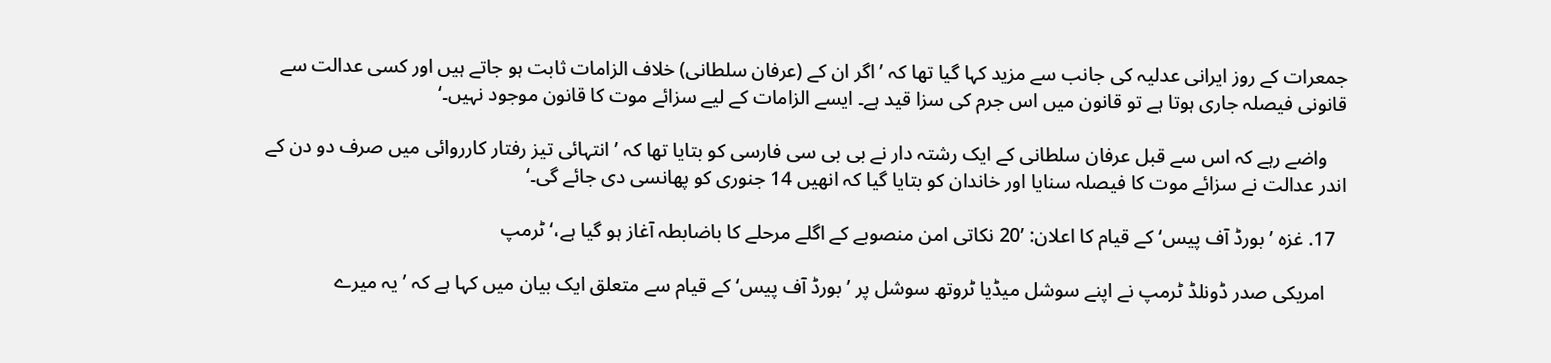جمعرات کے روز ایرانی عدلیہ کی جانب سے مزید کہا گیا تھا کہ ’اگر ان کے (عرفان سلطانی) خلاف الزامات ثابت ہو جاتے ہیں اور کسی عدالت سے قانونی فیصلہ جاری ہوتا ہے تو قانون میں اس جرم کی سزا قید ہے۔ ایسے الزامات کے لیے سزائے موت کا قانون موجود نہیں۔‘

    واضے رہے کہ اس سے قبل عرفان سلطانی کے ایک رشتہ دار نے بی بی سی فارسی کو بتایا تھا کہ ’انتہائی تیز رفتار کارروائی میں صرف دو دن کے اندر عدالت نے سزائے موت کا فیصلہ سنایا اور خاندان کو بتایا گیا کہ انھیں 14 جنوری کو پھانسی دی جائے گی۔‘

  17. غزہ ’بورڈ آف پیس‘ کے قیام کا اعلان: ’20 نکاتی امن منصوبے کے اگلے مرحلے کا باضابطہ آغاز ہو گیا ہے،‘ ٹرمپ

    امریکی صدر ڈونلڈ ٹرمپ نے اپنے سوشل میڈیا ٹروتھ سوشل پر ’بورڈ آف پیس‘ کے قیام سے متعلق ایک بیان میں کہا ہے کہ ’یہ میرے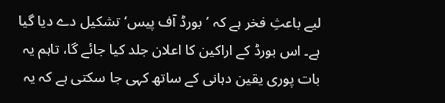لیے باعثِ فخر ہے کہ ’بورڈ آف پیس‘ تشکیل دے دیا گیا ہے۔ اس بورڈ کے اراکین کا اعلان جلد کیا جائے گا، تاہم یہ بات پوری یقین دہانی کے ساتھ کہی جا سکتی ہے کہ یہ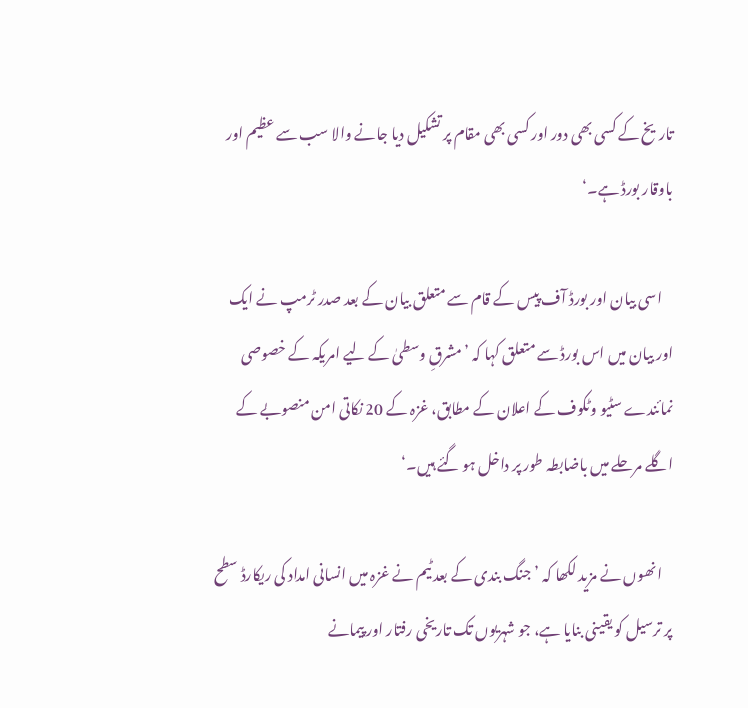تاریخ کے کسی بھی دور اور کسی بھی مقام پر تشکیل دیا جانے والا سب سے عظیم اور باوقار بورڈ ہے۔‘

    اسی بیان اور بورڈ آف پیس کے قام سے متعلق بیان کے بعد صدر ٹرمپ نے ایک اور بیان میں اس بورڈ سے متعلق کہا کہ ’مشرقِ وسطیٰ کے لیے امریکہ کے خصوصی نمائندے سٹیو وٹکوف کے اعلان کے مطابق، غزہ کے 20 نکاتی امن منصوبے کے اگلے مرحلے میں باضابطہ طور پر داخل ہو گئے ہیں۔‘

    انھوں نے مزید لکھا کہ ’جنگ بندی کے بعد ٹیم نے غزہ میں انسانی امداد کی ریکارڈ سطح پر ترسیل کو یقینی بنایا ہے، جو شہریوں تک تاریخی رفتار اور پیمانے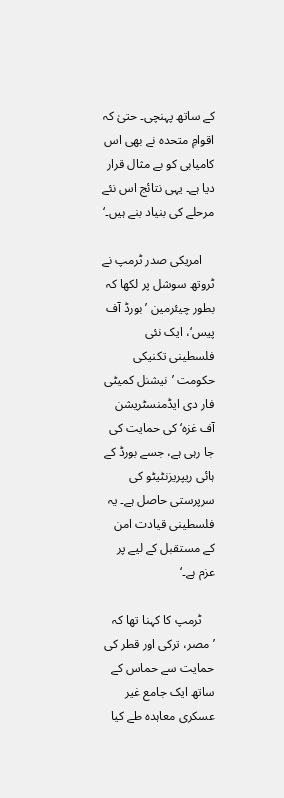کے ساتھ پہنچی۔ حتیٰ کہ اقوامِ متحدہ نے بھی اس کامیابی کو بے مثال قرار دیا ہے۔ یہی نتائج اس نئے مرحلے کی بنیاد بنے ہیں۔‘

    امریکی صدر ٹرمپ نے ٹروتھ سوشل پر لکھا کہ بطور چیئرمین ’بورڈ آف پیس‘، ایک نئی فلسطینی تکنیکی حکومت ’نیشنل کمیٹی فار دی ایڈمنسٹریشن آف غزہ‘ کی حمایت کی جا رہی ہے، جسے بورڈ کے ہائی ریپریزنٹیٹو کی سرپرستی حاصل ہے۔ یہ فلسطینی قیادت امن کے مستقبل کے لیے پر عزم ہے۔‘

    ٹرمپ کا کہنا تھا کہ ’مصر، ترکی اور قطر کی حمایت سے حماس کے ساتھ ایک جامع غیر عسکری معاہدہ طے کیا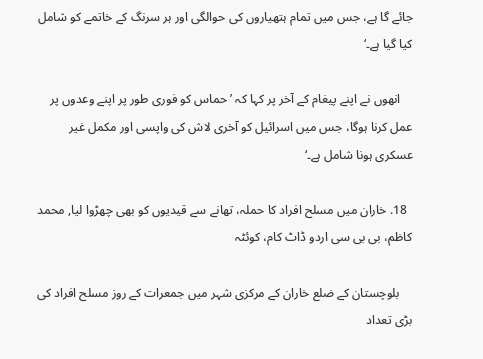جائے گا ہے، جس میں تمام ہتھیاروں کی حوالگی اور ہر سرنگ کے خاتمے کو شامل کیا گیا ہے۔‘

    انھوں نے اپنے پیغام کے آخر پر کہا کہ ’حماس کو فوری طور پر اپنے وعدوں پر عمل کرنا ہوگا، جس میں اسرائیل کو آخری لاش کی واپسی اور مکمل غیر عسکری ہونا شامل ہے۔‘

  18. خاران میں مسلح افراد کا حملہ، تھانے سے قیدیوں کو بھی چھڑوا لیا, محمد کاظم، بی بی سی اردو ڈاٹ کام، کوئٹہ

    بلوچستان کے ضلع خاران کے مرکزی شہر میں جمعرات کے روز مسلح افراد کی بڑی تعداد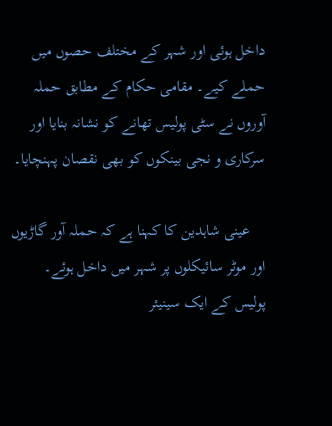داخل ہوئی اور شہر کے مختلف حصوں میں حملے کیے۔ مقامی حکام کے مطابق حملہ آوروں نے سٹی پولیس تھانے کو نشانہ بنایا اور سرکاری و نجی بینکوں کو بھی نقصان پہنچایا۔

    عینی شاہدین کا کہنا ہے کہ حملہ آور گاڑیوں اور موٹر سائیکلوں پر شہر میں داخل ہوئے۔ پولیس کے ایک سینیئر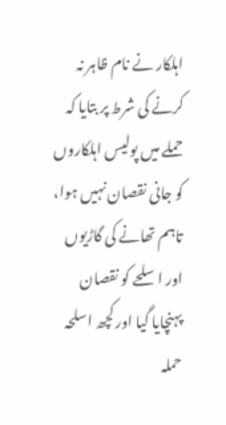اہلکار نے نام ظاہر نہ کرنے کی شرط پر بتایا کہ حملے میں پولیس اہلکاروں کو جانی نقصان نہیں ہوا، تاہم تھانے کی گاڑیوں اور اسلحے کو نقصان پہنچایا گیا اور کچھ اسلحہ حملہ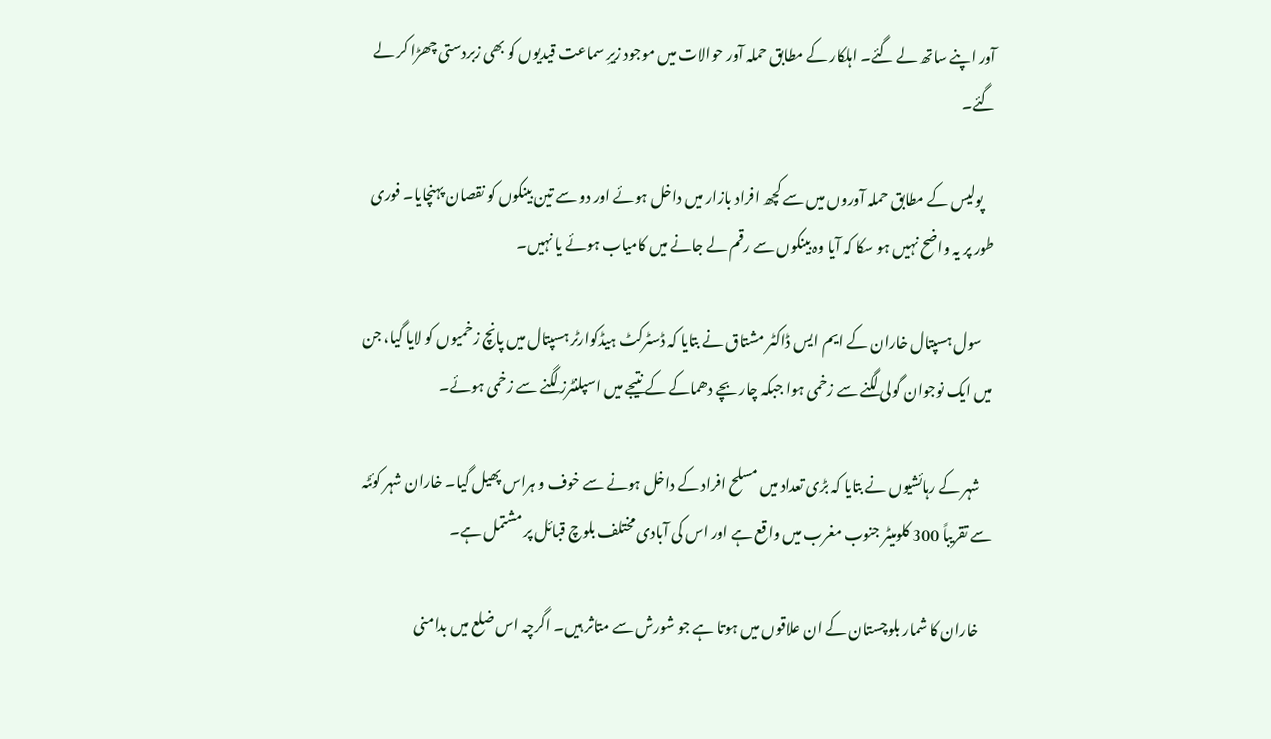آور اپنے ساتھ لے گئے۔ اہلکار کے مطابق حملہ آور حوالات میں موجود زیرِ سماعت قیدیوں کو بھی زبردستی چھڑا کر لے گئے۔

    پولیس کے مطابق حملہ آوروں میں سے کچھ افراد بازار میں داخل ہوئے اور دو سے تین بینکوں کو نقصان پہنچایا۔ فوری طور پر یہ واضح نہیں ہو سکا کہ آیا وہ بینکوں سے رقم لے جانے میں کامیاب ہوئے یا نہیں۔

    سول ہسپتال خاران کے ایم ایس ڈاکٹر مشتاق نے بتایا کہ ڈسٹرکٹ ہیڈکوارٹر ہسپتال میں پانچ زخمیوں کو لایا گیا، جن میں ایک نوجوان گولی لگنے سے زخمی ہوا جبکہ چار بچے دھماکے کے نتیجے میں اسپلنٹرز لگنے سے زخمی ہوئے۔

    شہر کے رہائشیوں نے بتایا کہ بڑی تعداد میں مسلح افراد کے داخل ہونے سے خوف و ہراس پھیل گیا۔ خاران شہر کوئٹہ سے تقریباً 300 کلومیٹر جنوب مغرب میں واقع ہے اور اس کی آبادی مختلف بلوچ قبائل پر مشتمل ہے۔

    خاران کا شمار بلوچستان کے ان علاقوں میں ہوتا ہے جو شورش سے متاثر ہیں۔ اگرچہ اس ضلع میں بدامنی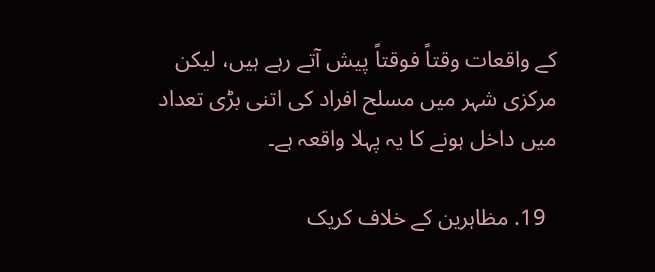کے واقعات وقتاً فوقتاً پیش آتے رہے ہیں، لیکن مرکزی شہر میں مسلح افراد کی اتنی بڑی تعداد میں داخل ہونے کا یہ پہلا واقعہ ہے۔

  19. مظاہرین کے خلاف کریک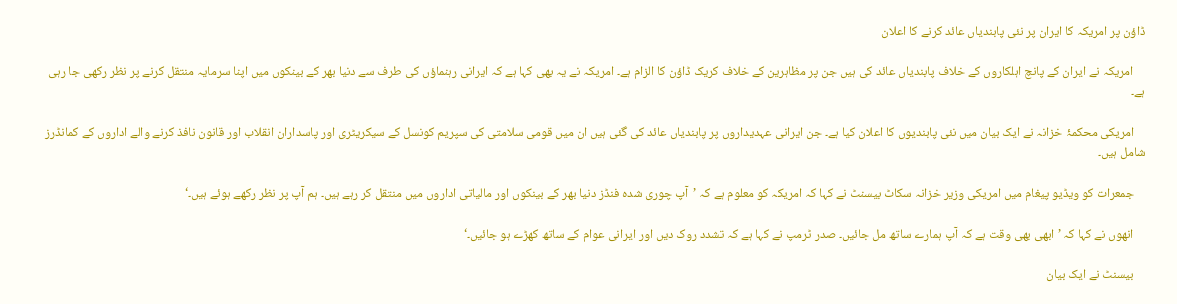ڈاؤن پر امریکہ کا ایران پر نئی پابندیاں عائد کرنے کا اعلان

    امریکہ نے ایران کے پانچ اہلکاروں کے خلاف پابندیاں عائد کی ہیں جن پر مظاہرین کے خلاف کریک ڈاؤن کا الزام ہے۔ امریکہ نے یہ بھی کہا ہے کہ ایرانی رہنماؤں کی طرف سے دنیا بھر کے بینکوں میں اپنا سرمایہ منتقل کرنے پر نظر رکھی جا رہی ہے۔

    امریکی محکمۂ خزانہ نے ایک بیان میں نئی پابندیوں کا اعلان کیا ہے۔ جن ایرانی عہدیداروں پر پابندیاں عائد کی گئی ہیں ان میں قومی سلامتی کی سپریم کونسل کے سیکریٹری اور پاسداران انقلاب اور قانون نافذ کرنے والے اداروں کے کمانڈرز شامل ہیں۔

    جمعرات کو ویڈیو پیغام میں امریکی وزیر خزانہ سکاٹ بیسنٹ نے کہا کہ امریکہ کو معلوم ہے کہ ’آپ چوری شدہ فنڈز دنیا بھر کے بینکوں اور مالیاتی اداروں میں منتقل کر رہے ہیں۔ ہم آپ پر نظر رکھے ہوئے ہیں۔‘

    انھوں نے کہا کہ ’ابھی بھی وقت ہے کہ آپ ہمارے ساتھ مل جائیں۔ صدر ٹرمپ نے کہا ہے کہ تشدد روک دیں اور ایرانی عوام کے ساتھ کھڑے ہو جائیں۔‘

    بیسنٹ نے ایک بیان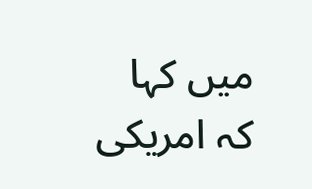میں کہا کہ امریکی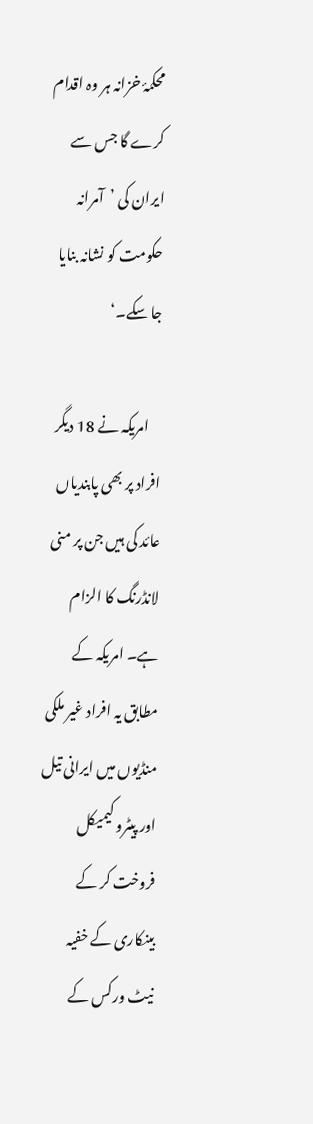محکمۂ خزانہ ہر وہ اقدام کرے گا جس سے ایران کی ’آمرانہ حکومت کو نشانہ بنایا جا سکے۔‘

    امریکہ نے 18 دیگر افراد پر بھی پابندیاں عائد کی ہیں جن پر منی لانڈرنگ کا الزام ہے۔ امریکہ کے مطابق یہ افراد غیر ملکی منڈیوں میں ایرانی تیل اور پیٹرو کیمیکل فروخت کر کے بینکاری کے خفیہ نیٹ ورکس کے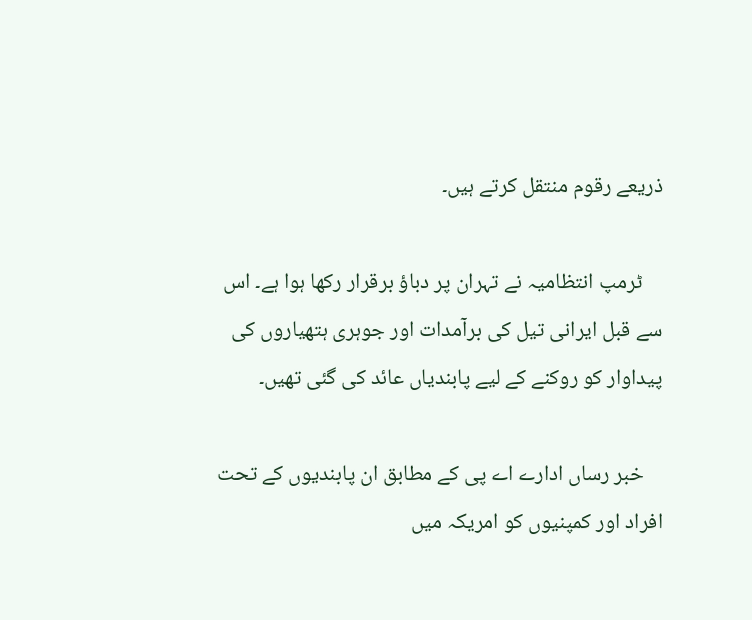ذریعے رقوم منتقل کرتے ہیں۔

    ٹرمپ انتظامیہ نے تہران پر دباؤ برقرار رکھا ہوا ہے۔ اس سے قبل ایرانی تیل کی برآمدات اور جوہری ہتھیاروں کی پیداوار کو روکنے کے لیے پابندیاں عائد کی گئی تھیں۔

    خبر رساں ادارے اے پی کے مطابق ان پابندیوں کے تحت افراد اور کمپنیوں کو امریکہ میں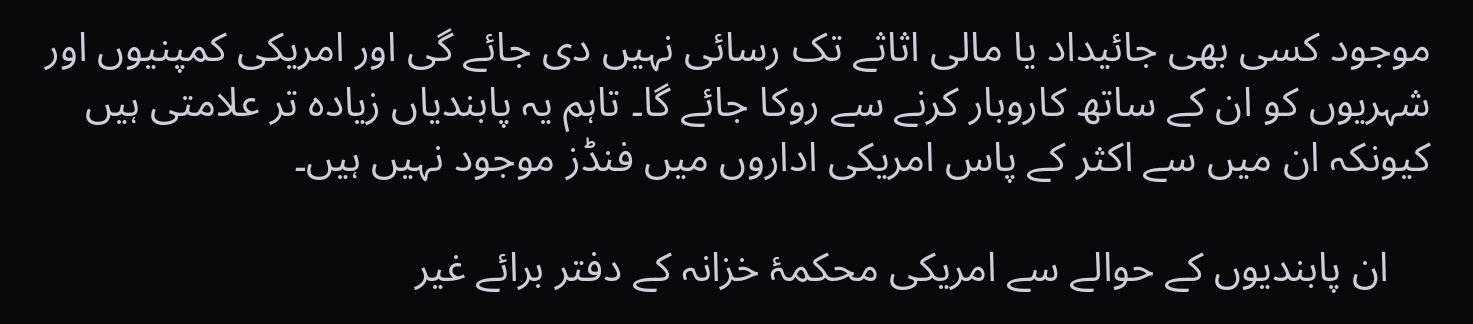موجود کسی بھی جائیداد یا مالی اثاثے تک رسائی نہیں دی جائے گی اور امریکی کمپنیوں اور شہریوں کو ان کے ساتھ کاروبار کرنے سے روکا جائے گا۔ تاہم یہ پابندیاں زیادہ تر علامتی ہیں کیونکہ ان میں سے اکثر کے پاس امریکی اداروں میں فنڈز موجود نہیں ہیں۔

    ان پابندیوں کے حوالے سے امریکی محکمۂ خزانہ کے دفتر برائے غیر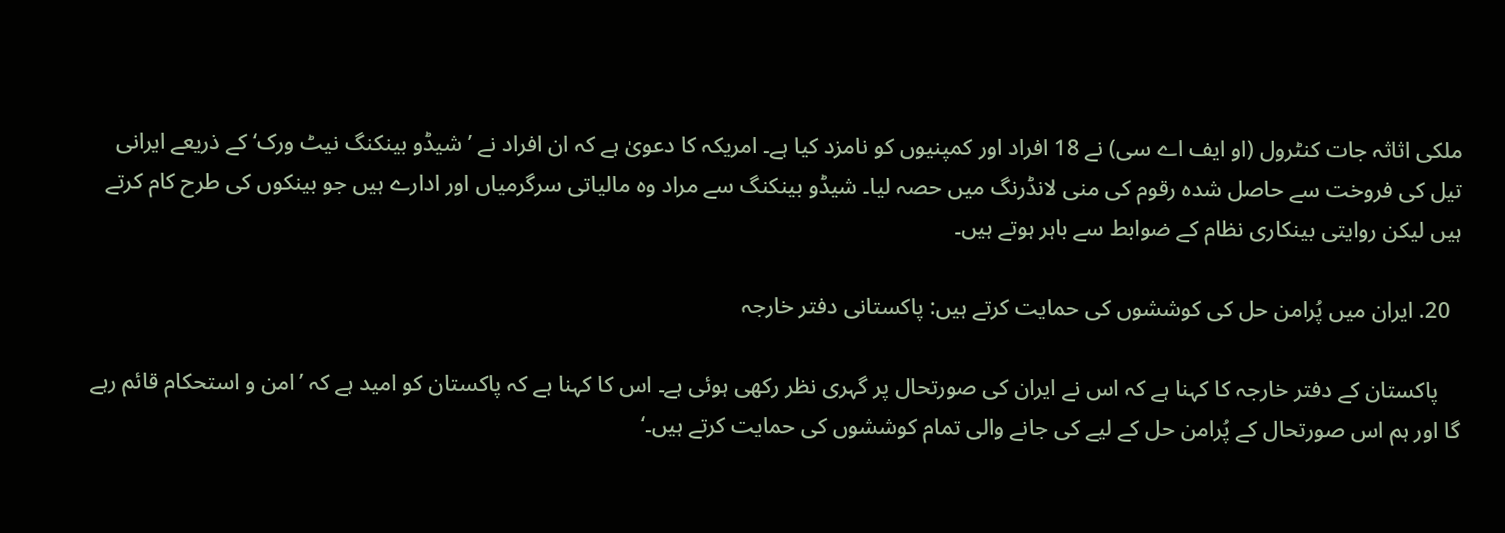ملکی اثاثہ جات کنٹرول (او ایف اے سی) نے 18 افراد اور کمپنیوں کو نامزد کیا ہے۔ امریکہ کا دعویٰ ہے کہ ان افراد نے ’شیڈو بینکنگ نیٹ ورک‘ کے ذریعے ایرانی تیل کی فروخت سے حاصل شدہ رقوم کی منی لانڈرنگ میں حصہ لیا۔ شیڈو بینکنگ سے مراد وہ مالیاتی سرگرمیاں اور ادارے ہیں جو بینکوں کی طرح کام کرتے ہیں لیکن روایتی بینکاری نظام کے ضوابط سے باہر ہوتے ہیں۔

  20. ایران میں پُرامن حل کی کوششوں کی حمایت کرتے ہیں: پاکستانی دفتر خارجہ

    پاکستان کے دفتر خارجہ کا کہنا ہے کہ اس نے ایران کی صورتحال پر گہری نظر رکھی ہوئی ہے۔ اس کا کہنا ہے کہ پاکستان کو امید ہے کہ ’امن و استحکام قائم رہے گا اور ہم اس صورتحال کے پُرامن حل کے لیے کی جانے والی تمام کوششوں کی حمایت کرتے ہیں۔‘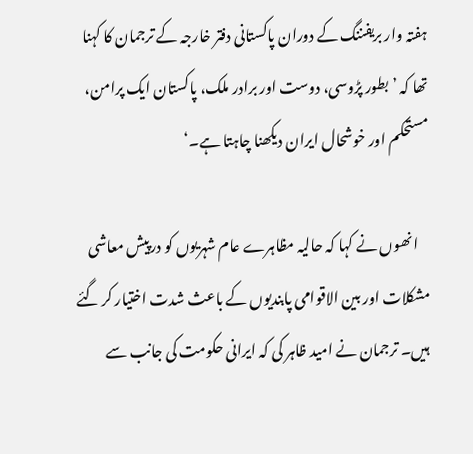ہفتہ وار بریفننگ کے دوران پاکستانی دفتر خارجہ کے ترجمان کا کہنا تھا کہ ’بطور پڑوسی، دوست اور برادر ملک، پاکستان ایک پرامن، مستحکم اور خوشحال ایران دیکھنا چاہتا ہے۔‘

    انھوں نے کہا کہ حالیہ مظاہرے عام شہریوں کو درپیش معاشی مشکلات اور بین الاقوامی پابندیوں کے باعث شدت اختیار کر گئے ہیں۔ ترجمان نے امید ظاہر کی کہ ایرانی حکومت کی جانب سے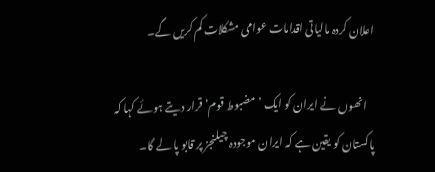اعلان کردہ مالیاتی اقدامات عوامی مشکلات کم کریں گے۔

    انھوں نے ایران کو ایک ’مضبوط قوم‘ قرار دیتے ہوئے کہا کہ پاکستان کو یقین ہے کہ ایران موجودہ چیلنجز پر قابو پا لے گا۔